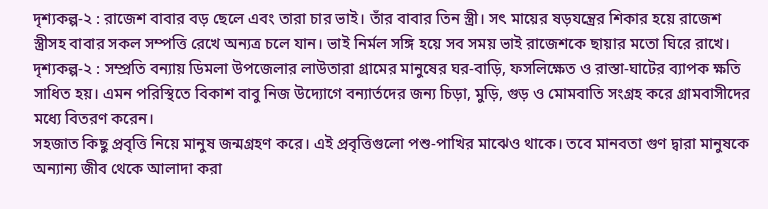দৃশ্যকল্প-২ : রাজেশ বাবার বড় ছেলে এবং তারা চার ভাই। তাঁর বাবার তিন স্ত্রী। সৎ মায়ের ষড়যন্ত্রের শিকার হয়ে রাজেশ স্ত্রীসহ বাবার সকল সম্পত্তি রেখে অন্যত্র চলে যান। ভাই নির্মল সঙ্গি হয়ে সব সময় ভাই রাজেশকে ছায়ার মতো ঘিরে রাখে।
দৃশ্যকল্প-২ : সম্প্রতি বন্যায় ডিমলা উপজেলার লাউতারা গ্রামের মানুষের ঘর-বাড়ি, ফসলিক্ষেত ও রাস্তা-ঘাটের ব্যাপক ক্ষতি সাধিত হয়। এমন পরিস্থিতে বিকাশ বাবু নিজ উদ্যোগে বন্যার্তদের জন্য চিড়া, মুড়ি, গুড় ও মোমবাতি সংগ্রহ করে গ্রামবাসীদের মধ্যে বিতরণ করেন।
সহজাত কিছু প্রবৃত্তি নিয়ে মানুষ জন্মগ্রহণ করে। এই প্রবৃত্তিগুলো পশু-পাখির মাঝেও থাকে। তবে মানবতা গুণ দ্বারা মানুষকে অন্যান্য জীব থেকে আলাদা করা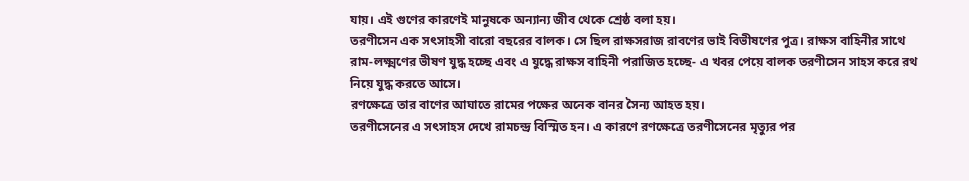যায়। এই গুণের কারণেই মানুষকে অন্যান্য জীব থেকে শ্রেষ্ঠ বলা হয়।
তরণীসেন এক সৎসাহসী বারো বছরের বালক। সে ছিল রাক্ষসরাজ রাবণের ভাই বিভীষণের পুত্র। রাক্ষস বাহিনীর সাথে রাম-লক্ষ্মণের ভীষণ যুদ্ধ হচ্ছে এবং এ যুদ্ধে রাক্ষস বাহিনী পরাজিত হচ্ছে- এ খবর পেয়ে বালক তরণীসেন সাহস করে রথ নিয়ে যুদ্ধ করতে আসে।
রণক্ষেত্রে তার বাণের আঘাতে রামের পক্ষের অনেক বানর সৈন্য আহত হয়।
তরণীসেনের এ সৎসাহস দেখে রামচন্দ্র বিস্মিত হন। এ কারণে রণক্ষেত্রে তরণীসেনের মৃত্যুর পর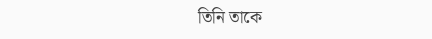তিনি তাকে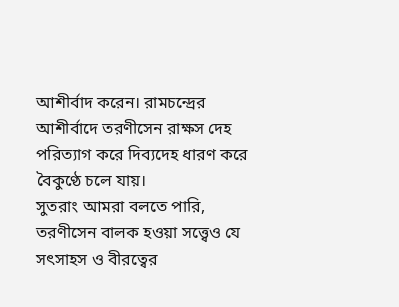আশীর্বাদ করেন। রামচন্দ্রের আশীর্বাদে তরণীসেন রাক্ষস দেহ পরিত্যাগ করে দিব্যদেহ ধারণ করে বৈকুণ্ঠে চলে যায়।
সুতরাং আমরা বলতে পারি, তরণীসেন বালক হওয়া সত্ত্বেও যে সৎসাহস ও বীরত্বের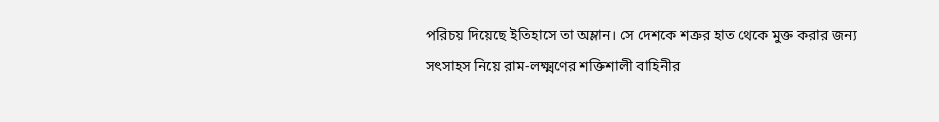পরিচয় দিয়েছে ইতিহাসে তা অম্লান। সে দেশকে শত্রুর হাত থেকে মুক্ত করার জন্য সৎসাহস নিয়ে রাম-লক্ষ্মণের শক্তিশালী বাহিনীর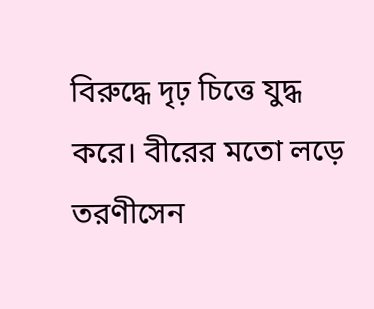বিরুদ্ধে দৃঢ় চিত্তে যুদ্ধ করে। বীরের মতো লড়ে তরণীসেন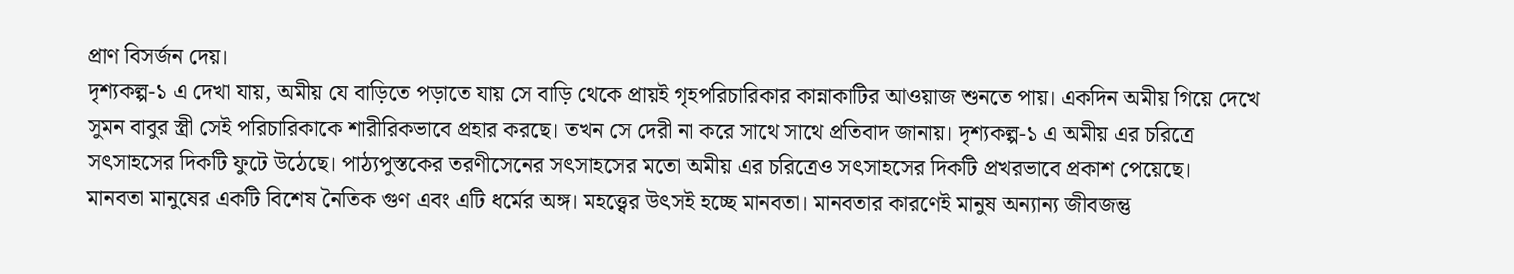প্রাণ বিসর্জন দেয়।
দৃশ্যকল্প-১ এ দেখা যায়, অমীয় যে বাড়িতে পড়াতে যায় সে বাড়ি থেকে প্রায়ই গৃহপরিচারিকার কান্নাকাটির আওয়াজ শুনতে পায়। একদিন অমীয় গিয়ে দেখে সুমন বাবুর স্ত্রী সেই পরিচারিকাকে শারীরিকভাবে প্রহার করছে। তখন সে দেরী না করে সাথে সাথে প্রতিবাদ জানায়। দৃশ্যকল্প-১ এ অমীয় এর চরিত্রে সৎসাহসের দিকটি ফুটে উঠেছে। পাঠ্যপুস্তকের তরণীসেনের সৎসাহসের মতো অমীয় এর চরিত্রেও সৎসাহসের দিকটি প্রখরভাবে প্রকাশ পেয়েছে।
মানবতা মানুষের একটি বিশেষ নৈতিক গুণ এবং এটি ধর্মের অঙ্গ। মহত্ত্বের উৎসই হচ্ছে মানবতা। মানবতার কারণেই মানুষ অন্যান্য জীবজন্তু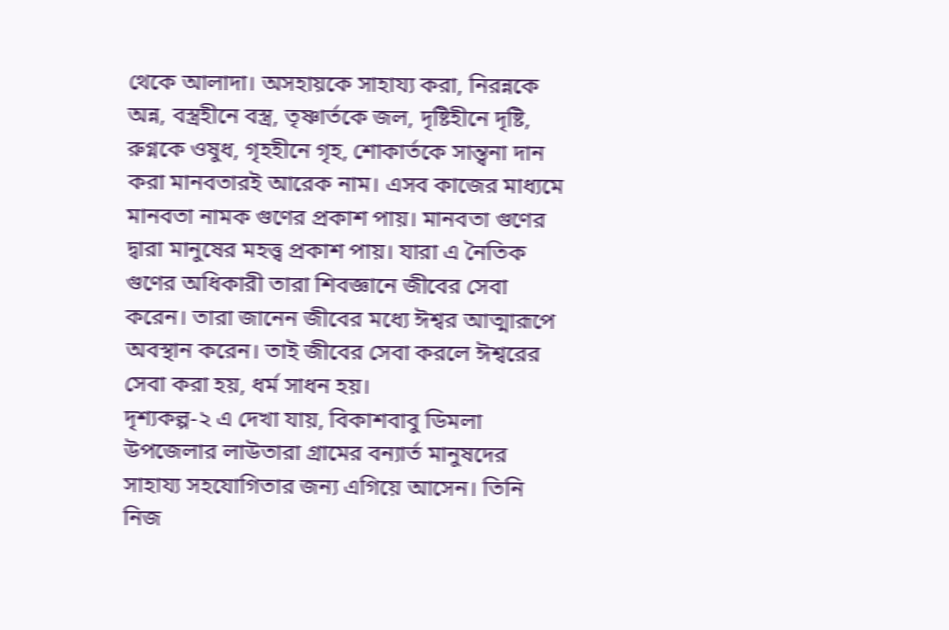থেকে আলাদা। অসহায়কে সাহায্য করা, নিরন্নকে অন্ন, বস্ত্রহীনে বস্ত্র, তৃষ্ণার্তকে জল, দৃষ্টিহীনে দৃষ্টি, রুগ্নকে ওষুধ, গৃহহীনে গৃহ, শোকার্তকে সান্ত্বনা দান করা মানবতারই আরেক নাম। এসব কাজের মাধ্যমে মানবতা নামক গুণের প্রকাশ পায়। মানবতা গুণের দ্বারা মানুষের মহত্ত্ব প্রকাশ পায়। যারা এ নৈতিক গুণের অধিকারী তারা শিবজ্ঞানে জীবের সেবা করেন। তারা জানেন জীবের মধ্যে ঈশ্বর আত্মারূপে অবস্থান করেন। তাই জীবের সেবা করলে ঈশ্বরের সেবা করা হয়, ধর্ম সাধন হয়।
দৃশ্যকল্প-২ এ দেখা যায়, বিকাশবাবু ডিমলা উপজেলার লাউতারা গ্রামের বন্যার্ত মানুষদের সাহায্য সহযোগিতার জন্য এগিয়ে আসেন। তিনি নিজ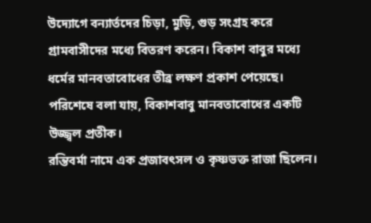উদ্যোগে বন্যার্তদের চিড়া, মুড়ি, গুড় সংগ্রহ করে গ্রামবাসীদের মধ্যে বিতরণ করেন। বিকাশ বাবুর মধ্যে ধর্মের মানবতাবোধের তীব্র লক্ষণ প্রকাশ পেয়েছে। পরিশেষে বলা যায়, বিকাশবাবু মানবতাবোধের একটি উজ্জ্বল প্রতীক।
রন্তিবর্মা নামে এক প্রজাবৎসল ও কৃষ্ণভক্ত রাজা ছিলেন।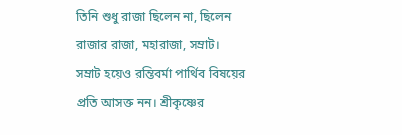তিনি শুধু রাজা ছিলেন না, ছিলেন রাজার রাজা, মহারাজা, সম্রাট। সম্রাট হয়েও রন্তিবর্মা পার্থিব বিষয়ের প্রতি আসক্ত নন। শ্রীকৃষ্ণের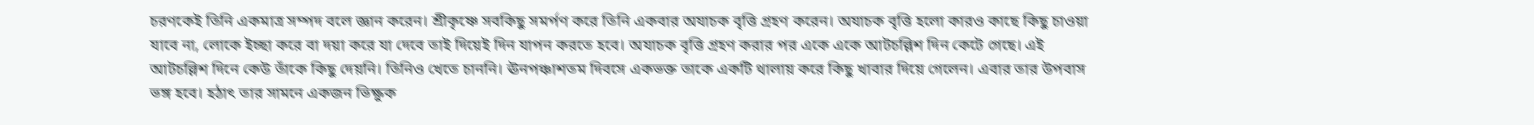চরণকেই তিনি একমাত্র সম্পদ বলে জ্ঞান করেন। শ্রীকৃষ্ণে সবকিছু সমর্পণ করে তিনি একবার অযাচক বৃত্তি গ্রহণ করেন। অযাচক বৃত্তি হলো কারও কাছে কিছু চাওয়া যাবে না, লোকে ইচ্ছা করে বা দয়া করে যা দেবে তাই দিয়েই দিন যাপন করতে হবে। অযাচক বৃত্তি গ্রহণ করার পর একে একে আটচল্লিশ দিন কেটে গেছে। এই আটচল্লিশ দিনে কেউ তাঁকে কিছু দেয়নি। তিনিও খেতে চাননি। ঊনপঞ্চাশতম দিবসে একভক্ত তাকে একটি থালায় করে কিছু খাবার দিয়ে গেলেন। এবার তার উপবাস ভঙ্গ হবে। হঠাৎ তার সামনে একজন ভিক্ষুক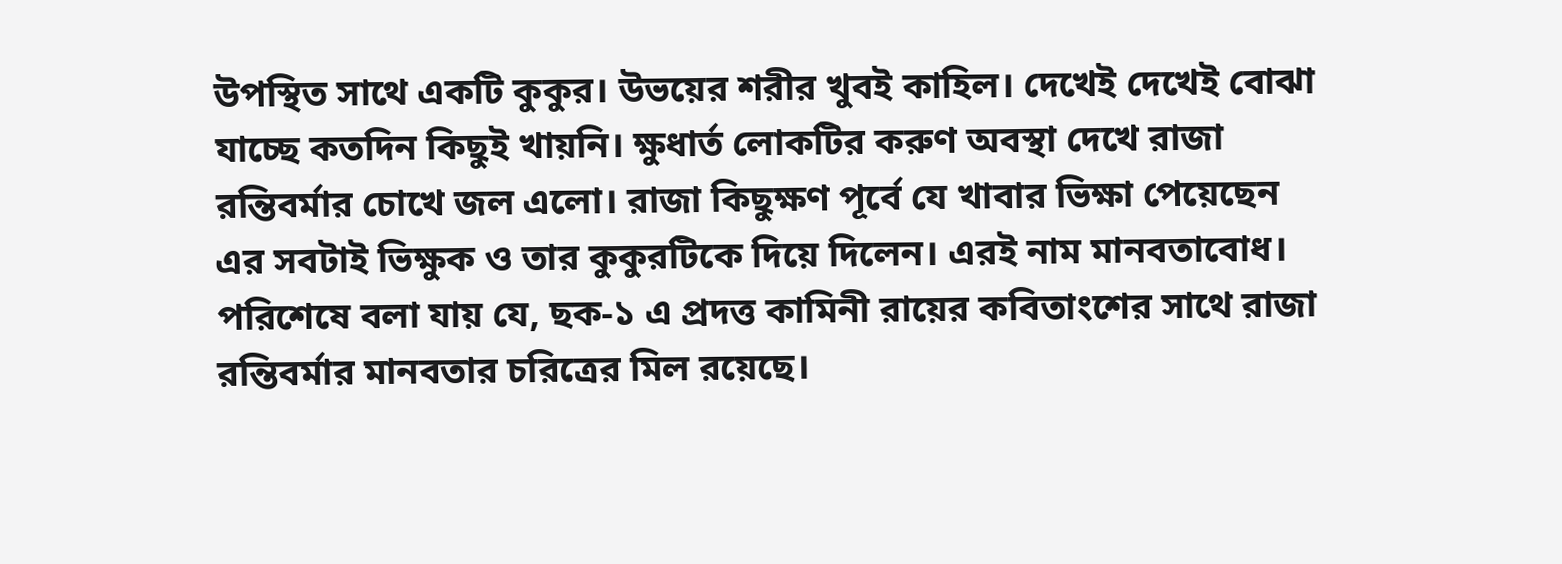উপস্থিত সাথে একটি কুকুর। উভয়ের শরীর খুবই কাহিল। দেখেই দেখেই বোঝা যাচ্ছে কতদিন কিছুই খায়নি। ক্ষুধার্ত লোকটির করুণ অবস্থা দেখে রাজা রন্তিবর্মার চোখে জল এলো। রাজা কিছুক্ষণ পূর্বে যে খাবার ভিক্ষা পেয়েছেন এর সবটাই ভিক্ষুক ও তার কুকুরটিকে দিয়ে দিলেন। এরই নাম মানবতাবোধ।
পরিশেষে বলা যায় যে, ছক-১ এ প্রদত্ত কামিনী রায়ের কবিতাংশের সাথে রাজা রন্তিবর্মার মানবতার চরিত্রের মিল রয়েছে।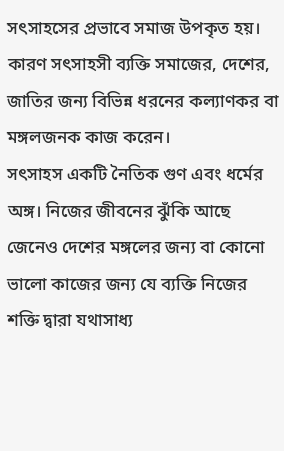সৎসাহসের প্রভাবে সমাজ উপকৃত হয়। কারণ সৎসাহসী ব্যক্তি সমাজের, দেশের, জাতির জন্য বিভিন্ন ধরনের কল্যাণকর বা মঙ্গলজনক কাজ করেন।
সৎসাহস একটি নৈতিক গুণ এবং ধর্মের অঙ্গ। নিজের জীবনের ঝুঁকি আছে জেনেও দেশের মঙ্গলের জন্য বা কোনো ভালো কাজের জন্য যে ব্যক্তি নিজের শক্তি দ্বারা যথাসাধ্য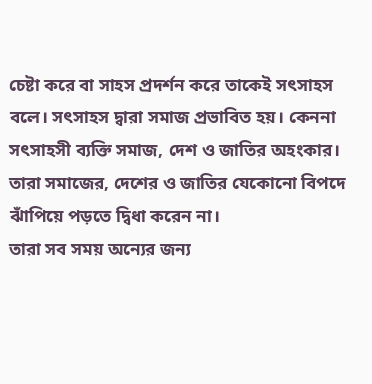চেষ্টা করে বা সাহস প্রদর্শন করে তাকেই সৎসাহস বলে। সৎসাহস দ্বারা সমাজ প্রভাবিত হয়। কেননা সৎসাহসী ব্যক্তি সমাজ, দেশ ও জাতির অহংকার। তারা সমাজের, দেশের ও জাতির যেকোনো বিপদে ঝাঁপিয়ে পড়তে দ্বিধা করেন না।
তারা সব সময় অন্যের জন্য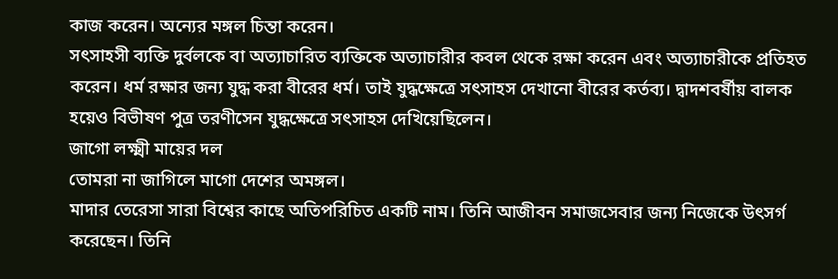কাজ করেন। অন্যের মঙ্গল চিন্তা করেন।
সৎসাহসী ব্যক্তি দুর্বলকে বা অত্যাচারিত ব্যক্তিকে অত্যাচারীর কবল থেকে রক্ষা করেন এবং অত্যাচারীকে প্রতিহত করেন। ধর্ম রক্ষার জন্য যুদ্ধ করা বীরের ধর্ম। তাই যুদ্ধক্ষেত্রে সৎসাহস দেখানো বীরের কর্তব্য। দ্বাদশবর্ষীয় বালক হয়েও বিভীষণ পুত্র তরণীসেন যুদ্ধক্ষেত্রে সৎসাহস দেখিয়েছিলেন।
জাগো লক্ষ্মী মায়ের দল
তোমরা না জাগিলে মাগো দেশের অমঙ্গল।
মাদার তেরেসা সারা বিশ্বের কাছে অতিপরিচিত একটি নাম। তিনি আজীবন সমাজসেবার জন্য নিজেকে উৎসর্গ করেছেন। তিনি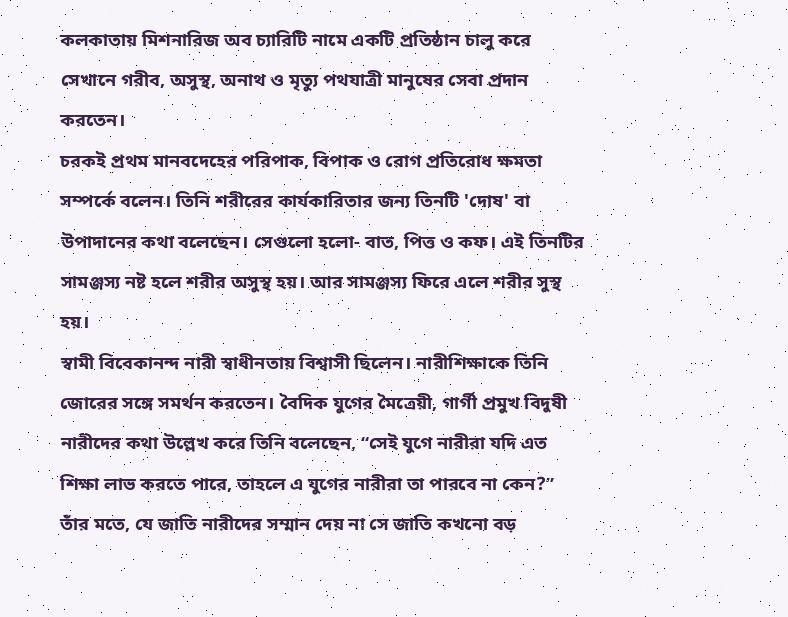কলকাতায় মিশনারিজ অব চ্যারিটি নামে একটি প্রতিষ্ঠান চালু করে সেখানে গরীব, অসুস্থ, অনাথ ও মৃত্যু পথযাত্রী মানুষের সেবা প্রদান করতেন।
চরকই প্রথম মানবদেহের পরিপাক, বিপাক ও রোগ প্রতিরোধ ক্ষমতা সম্পর্কে বলেন। তিনি শরীরের কার্যকারিতার জন্য তিনটি 'দোষ' বা উপাদানের কথা বলেছেন। সেগুলো হলো- বাত, পিত্ত ও কফ। এই তিনটির সামঞ্জস্য নষ্ট হলে শরীর অসুস্থ হয়। আর সামঞ্জস্য ফিরে এলে শরীর সুস্থ হয়।
স্বামী বিবেকানন্দ নারী স্বাধীনতায় বিশ্বাসী ছিলেন। নারীশিক্ষাকে তিনি জোরের সঙ্গে সমর্থন করতেন। বৈদিক যুগের মৈত্রেয়ী, গার্গী প্রমুখ বিদুষী নারীদের কথা উল্লেখ করে তিনি বলেছেন, “সেই যুগে নারীরা যদি এত শিক্ষা লাভ করতে পারে, তাহলে এ যুগের নারীরা তা পারবে না কেন?” তাঁর মতে, যে জাতি নারীদের সম্মান দেয় না সে জাতি কখনো বড়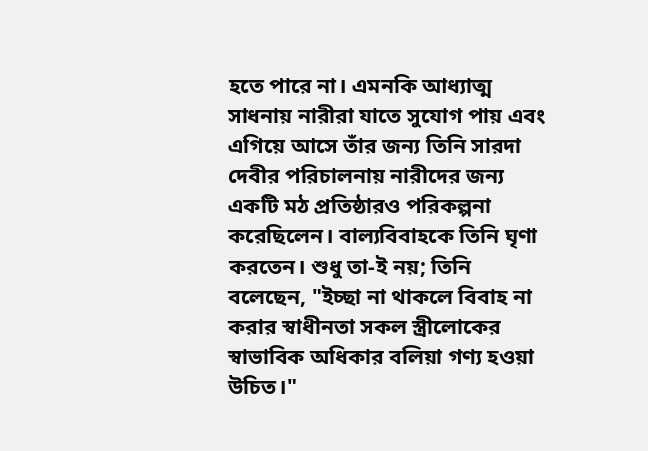হতে পারে না। এমনকি আধ্যাত্ম সাধনায় নারীরা যাতে সুযোগ পায় এবং এগিয়ে আসে তাঁর জন্য তিনি সারদা দেবীর পরিচালনায় নারীদের জন্য একটি মঠ প্রতিষ্ঠারও পরিকল্পনা করেছিলেন। বাল্যবিবাহকে তিনি ঘৃণা করতেন। শুধু তা-ই নয়; তিনি বলেছেন, "ইচ্ছা না থাকলে বিবাহ না করার স্বাধীনতা সকল স্ত্রীলোকের স্বাভাবিক অধিকার বলিয়া গণ্য হওয়া উচিত।"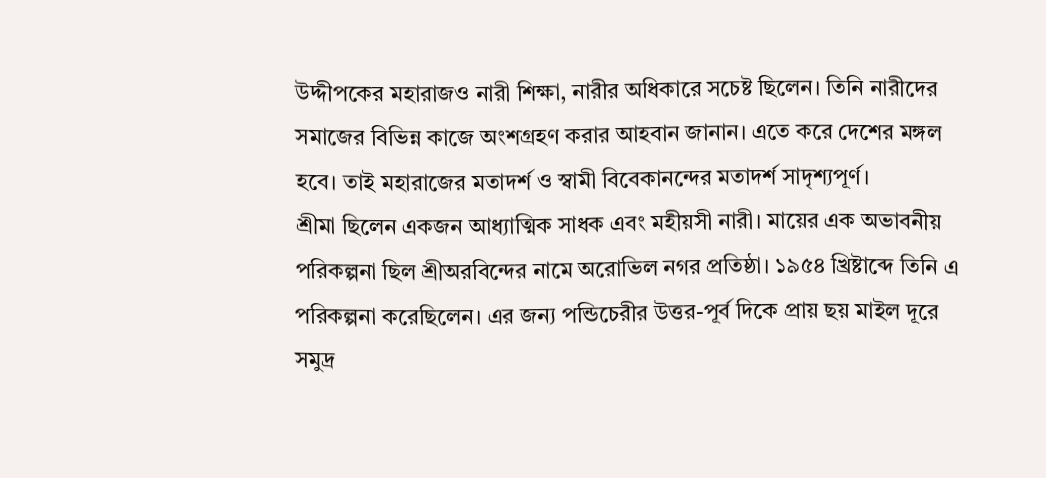উদ্দীপকের মহারাজও নারী শিক্ষা, নারীর অধিকারে সচেষ্ট ছিলেন। তিনি নারীদের সমাজের বিভিন্ন কাজে অংশগ্রহণ করার আহবান জানান। এতে করে দেশের মঙ্গল হবে। তাই মহারাজের মতাদর্শ ও স্বামী বিবেকানন্দের মতাদর্শ সাদৃশ্যপূর্ণ।
শ্রীমা ছিলেন একজন আধ্যাত্মিক সাধক এবং মহীয়সী নারী। মায়ের এক অভাবনীয় পরিকল্পনা ছিল শ্রীঅরবিন্দের নামে অরোভিল নগর প্রতিষ্ঠা। ১৯৫৪ খ্রিষ্টাব্দে তিনি এ পরিকল্পনা করেছিলেন। এর জন্য পন্ডিচেরীর উত্তর-পূর্ব দিকে প্রায় ছয় মাইল দূরে সমুদ্র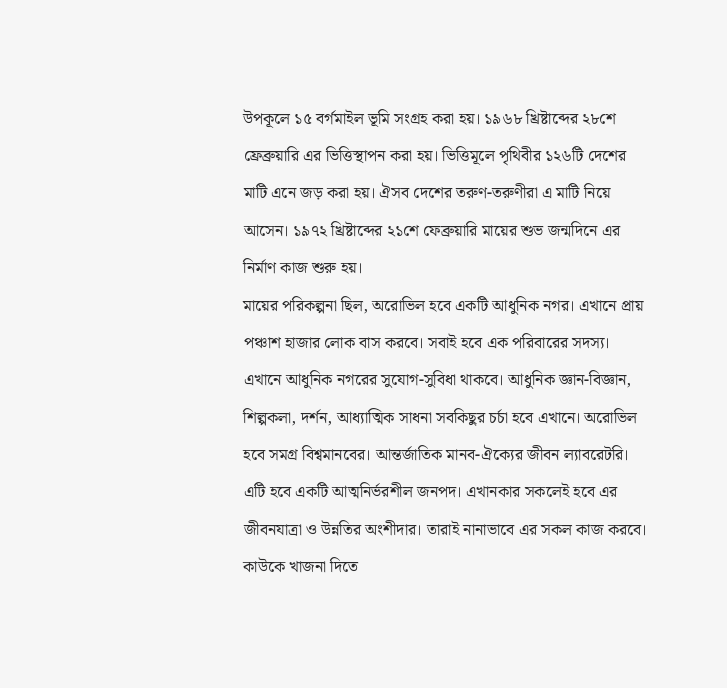উপকূলে ১৫ বর্গমাইল ভূমি সংগ্রহ করা হয়। ১৯৬৮ খ্রিষ্টাব্দের ২৮শে ফ্রেব্রুয়ারি এর ভিত্তিস্থাপন করা হয়। ভিত্তিমূলে পৃথিবীর ১২৬টি দেশের মাটি এনে জড় করা হয়। ঐসব দেশের তরুণ-তরুণীরা এ মাটি নিয়ে আসেন। ১৯৭২ খ্রিষ্টাব্দের ২১শে ফেব্রুয়ারি মায়ের শুভ জন্মদিনে এর নির্মাণ কাজ শুরু হয়।
মায়ের পরিকল্পনা ছিল, অরোভিল হবে একটি আধুনিক নগর। এখানে প্রায় পঞ্চাশ হাজার লোক বাস করবে। সবাই হবে এক পরিবারের সদস্য। এখানে আধুনিক নগরের সুযোগ-সুবিধা থাকবে। আধুনিক জ্ঞান-বিজ্ঞান, শিল্পকলা, দর্শন, আধ্যাত্মিক সাধনা সবকিছুর চর্চা হবে এখানে। অরোভিল হবে সমগ্র বিশ্বমানবের। আন্তর্জাতিক মানব-ঐক্যের জীবন ল্যাবরেটরি। এটি হবে একটি আত্মনির্ভরশীল জনপদ। এখানকার সকলেই হবে এর জীবনযাত্রা ও উন্নতির অংশীদার। তারাই নানাভাবে এর সকল কাজ করবে। কাউকে খাজনা দিতে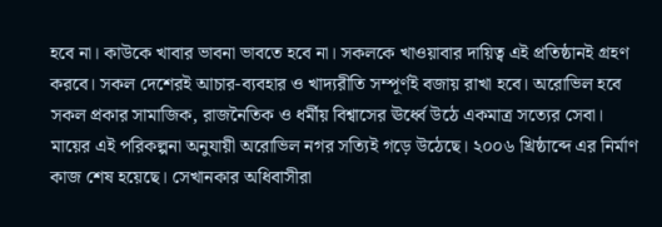হবে না। কাউকে খাবার ভাবনা ভাবতে হবে না। সকলকে খাওয়াবার দায়িত্ব এই প্রতিষ্ঠানই গ্রহণ করবে। সকল দেশেরই আচার-ব্যবহার ও খাদ্যরীতি সম্পূর্ণই বজায় রাখা হবে। অরোভিল হবে সকল প্রকার সামাজিক, রাজনৈতিক ও ধর্মীয় বিশ্বাসের ঊর্ধ্বে উঠে একমাত্র সত্যের সেবা।
মায়ের এই পরিকল্পনা অনুযায়ী অরোভিল নগর সত্যিই গড়ে উঠেছে। ২০০৬ খ্রিষ্ঠাব্দে এর নির্মাণ কাজ শেষ হয়েছে। সেখানকার অধিবাসীরা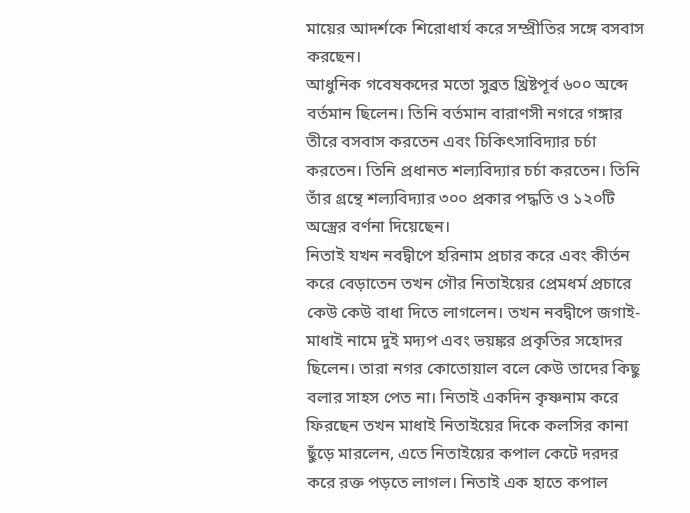মায়ের আদর্শকে শিরোধার্য করে সম্প্রীতির সঙ্গে বসবাস করছেন।
আধুনিক গবেষকদের মতো সুব্রত খ্রিষ্টপূর্ব ৬০০ অব্দে বর্তমান ছিলেন। তিনি বর্তমান বারাণসী নগরে গঙ্গার তীরে বসবাস করতেন এবং চিকিৎসাবিদ্যার চর্চা করতেন। তিনি প্রধানত শল্যবিদ্যার চর্চা করতেন। তিনি তাঁর গ্রন্থে শল্যবিদ্যার ৩০০ প্রকার পদ্ধতি ও ১২০টি অস্ত্রের বর্ণনা দিয়েছেন।
নিতাই যখন নবদ্বীপে হরিনাম প্রচার করে এবং কীর্তন করে বেড়াতেন তখন গৌর নিতাইয়ের প্রেমধর্ম প্রচারে কেউ কেউ বাধা দিতে লাগলেন। তখন নবদ্বীপে জগাই-মাধাই নামে দুই মদ্যপ এবং ভয়ঙ্কর প্রকৃতির সহোদর ছিলেন। তারা নগর কোতোয়াল বলে কেউ তাদের কিছু বলার সাহস পেত না। নিতাই একদিন কৃষ্ণনাম করে ফিরছেন তখন মাধাই নিতাইয়ের দিকে কলসির কানা ছুঁড়ে মারলেন, এতে নিতাইয়ের কপাল কেটে দরদর করে রক্ত পড়তে লাগল। নিতাই এক হাতে কপাল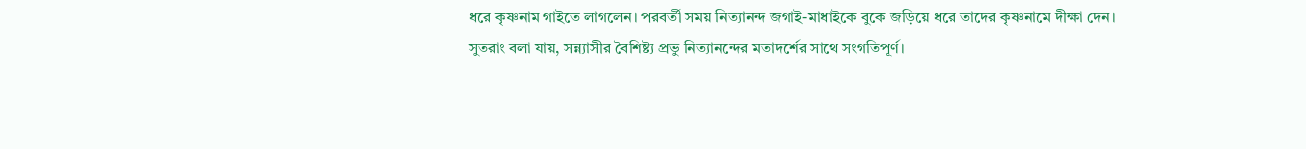ধরে কৃষ্ণনাম গাইতে লাগলেন। পরবর্তী সময় নিত্যানন্দ জগাই-মাধাইকে বুকে জড়িয়ে ধরে তাদের কৃষ্ণনামে দীক্ষা দেন।
সুতরাং বলা যায়, সন্ন্যাসীর বৈশিষ্ট্য প্রভু নিত্যানন্দের মতাদর্শের সাথে সংগতিপূর্ণ।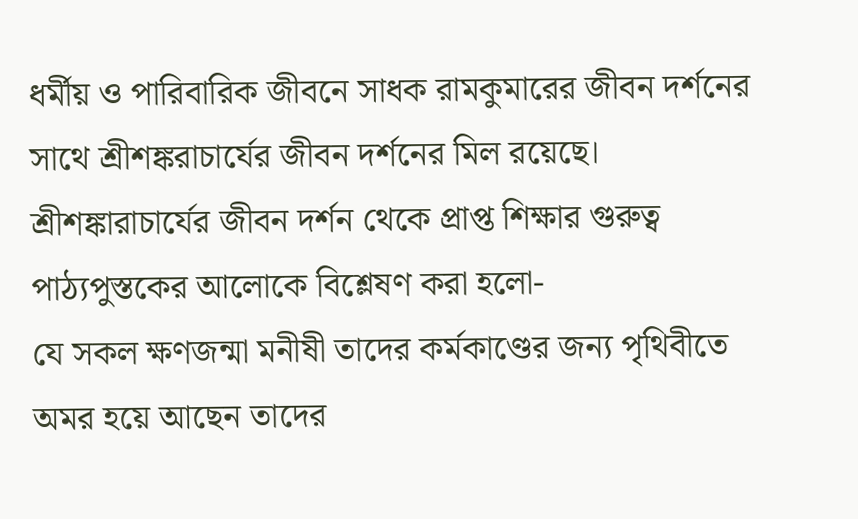ধর্মীয় ও পারিবারিক জীবনে সাধক রামকুমারের জীবন দর্শনের সাথে শ্রীশঙ্করাচার্যের জীবন দর্শনের মিল রয়েছে। শ্রীশঙ্কারাচার্যের জীবন দর্শন থেকে প্রাপ্ত শিক্ষার গুরুত্ব পাঠ্যপুস্তকের আলোকে বিশ্লেষণ করা হলো-
যে সকল ক্ষণজন্মা মনীষী তাদের কর্মকাণ্ডের জন্য পৃথিবীতে অমর হয়ে আছেন তাদের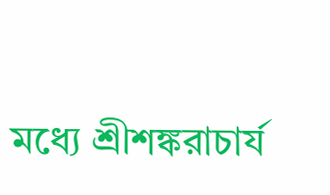মধ্যে শ্রীশঙ্করাচার্য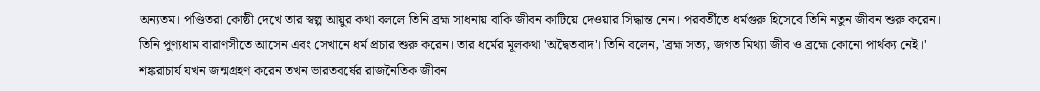অন্যতম। পণ্ডিতরা কোষ্ঠী দেখে তার স্বল্প আয়ুর কথা বললে তিনি ব্রহ্ম সাধনায় বাকি জীবন কাটিয়ে দেওয়ার সিদ্ধান্ত নেন। পরবর্তীতে ধর্মগুরু হিসেবে তিনি নতুন জীবন শুরু করেন। তিনি পুণ্যধাম বারাণসীতে আসেন এবং সেখানে ধর্ম প্রচার শুরু করেন। তার ধর্মের মূলকথা 'অদ্বৈতবাদ'। তিনি বলেন, 'ব্রহ্ম সত্য, জগত মিথ্যা জীব ও ব্রহ্মে কোনো পার্থক্য নেই।'
শঙ্করাচার্য যখন জন্মগ্রহণ করেন তখন ভারতবর্ষের রাজনৈতিক জীবন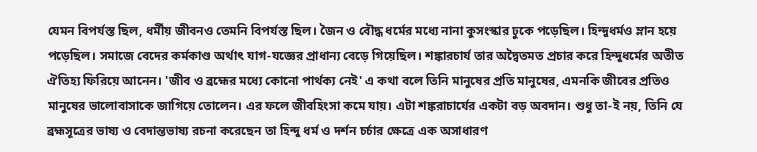যেমন বিপর্যস্ত ছিল, ধর্মীয় জীবনও তেমনি বিপর্যস্ত ছিল। জৈন ও বৌদ্ধ ধর্মের মধ্যে নানা কুসংস্কার ঢুকে পড়েছিল। হিন্দুধর্মও ম্লান হয়ে পড়েছিল। সমাজে বেদের কর্মকাণ্ড অর্থাৎ যাগ-যজ্ঞের প্রাধান্য বেড়ে গিয়েছিল। শঙ্কারচার্য তার অদ্বৈতমত প্রচার করে হিন্দুধর্মের অতীত ঐতিহ্য ফিরিয়ে আনেন। 'জীব ও ব্রহ্মের মধ্যে কোনো পার্থক্য নেই' এ কথা বলে তিনি মানুষের প্রতি মানুষের, এমনকি জীবের প্রতিও মানুষের ভালোবাসাকে জাগিয়ে তোলেন। এর ফলে জীবহিংসা কমে যায়। এটা শঙ্করাচার্যের একটা বড় অবদান। শুধু তা-ই নয়, তিনি যে ব্রহ্মসূত্রের ভাষ্য ও বেদান্তভাষ্য রচনা করেছেন তা হিন্দু ধর্ম ও দর্শন চর্চার ক্ষেত্রে এক অসাধারণ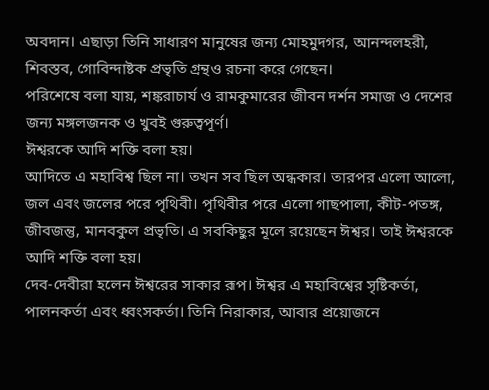অবদান। এছাড়া তিনি সাধারণ মানুষের জন্য মোহমুদগর, আনন্দলহরী, শিবস্তব, গোবিন্দাষ্টক প্রভৃতি গ্রন্থও রচনা করে গেছেন।
পরিশেষে বলা যায়, শঙ্করাচার্য ও রামকুমারের জীবন দর্শন সমাজ ও দেশের জন্য মঙ্গলজনক ও খুবই গুরুত্বপূর্ণ।
ঈশ্বরকে আদি শক্তি বলা হয়।
আদিতে এ মহাবিশ্ব ছিল না। তখন সব ছিল অন্ধকার। তারপর এলো আলো, জল এবং জলের পরে পৃথিবী। পৃথিবীর পরে এলো গাছপালা, কীট-পতঙ্গ, জীবজন্তু, মানবকুল প্রভৃতি। এ সবকিছুর মূলে রয়েছেন ঈশ্বর। তাই ঈশ্বরকে আদি শক্তি বলা হয়।
দেব-দেবীরা হলেন ঈশ্বরের সাকার রূপ। ঈশ্বর এ মহাবিশ্বের সৃষ্টিকর্তা, পালনকর্তা এবং ধ্বংসকর্তা। তিনি নিরাকার, আবার প্রয়োজনে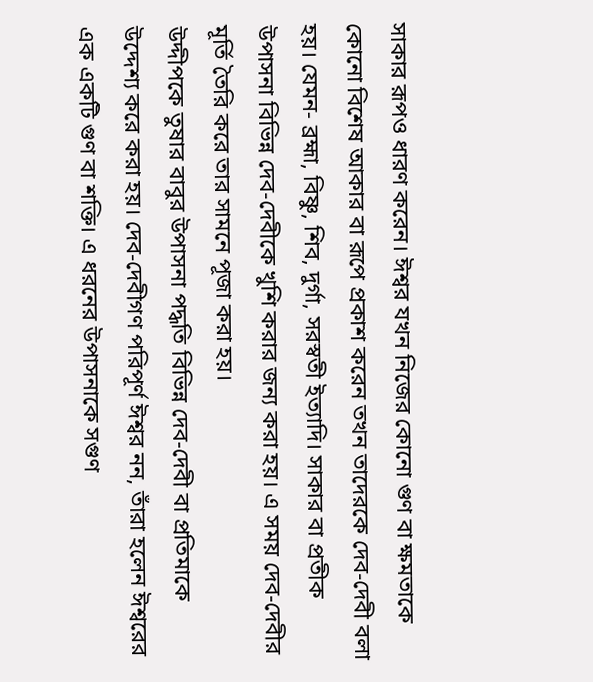সাকার রূপও ধারণ করেন। ঈশ্বর যখন নিজের কোনো গুণ বা ক্ষমতাকে কোনো বিশেষ আকার বা রূপে প্রকাশ করেন তখন তাদেরকে দেব-দেবী বলা হয়। যেমন- ব্রহ্মা, বিষ্ণু, শিব, দুর্গা, সরস্বতী ইত্যাদি। সাকার বা প্রতীক উপাসনা বিভিন্ন দেব-দেবীকে খুশি করার জন্য করা হয়। এ সময় দেব-দেবীর মূর্তি তৈরি করে তার সামনে পূজা করা হয়।
উদ্দীপকে তুষার বাবুর উপাসনা পদ্ধতি বিভিন্ন দেব-দেবী বা প্রতিমাকে উদ্দেশ্য করে করা হয়। দেব-দেবীগণ পরিপূর্ণ ঈশ্বর নন, তাঁরা হলেন ঈশ্বরের এক একটি গুণ বা শক্তি। এ ধরনের উপাসনাকে সগুণ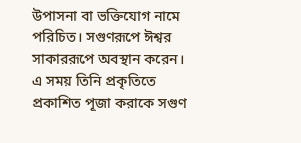উপাসনা বা ভক্তিযোগ নামে পরিচিত। সগুণরূপে ঈশ্বর সাকাররূপে অবস্থান করেন। এ সময় তিনি প্রকৃতিতে প্রকাশিত পূজা করাকে সগুণ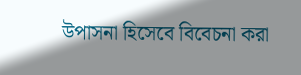উপাসনা হিসেবে বিবেচনা করা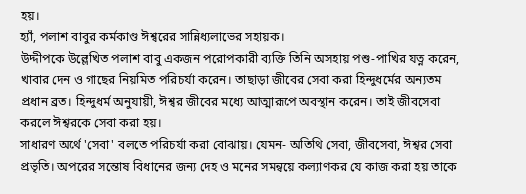হয়।
হ্যাঁ, পলাশ বাবুর কর্মকাণ্ড ঈশ্বরের সান্নিধ্যলাভের সহায়ক।
উদ্দীপকে উল্লেখিত পলাশ বাবু একজন পরোপকারী ব্যক্তি তিনি অসহায় পশু-পাখির যত্ন করেন, খাবার দেন ও গাছের নিয়মিত পরিচর্যা করেন। তাছাড়া জীবের সেবা করা হিন্দুধর্মের অন্যতম প্রধান ব্রত। হিন্দুধর্ম অনুযায়ী, ঈশ্বর জীবের মধ্যে আত্মারূপে অবস্থান করেন। তাই জীবসেবা করলে ঈশ্বরকে সেবা করা হয়।
সাধারণ অর্থে 'সেবা' বলতে পরিচর্যা করা বোঝায়। যেমন- অতিথি সেবা, জীবসেবা, ঈশ্বর সেবা প্রভৃতি। অপরের সন্তোষ বিধানের জন্য দেহ ও মনের সমন্বয়ে কল্যাণকর যে কাজ করা হয় তাকে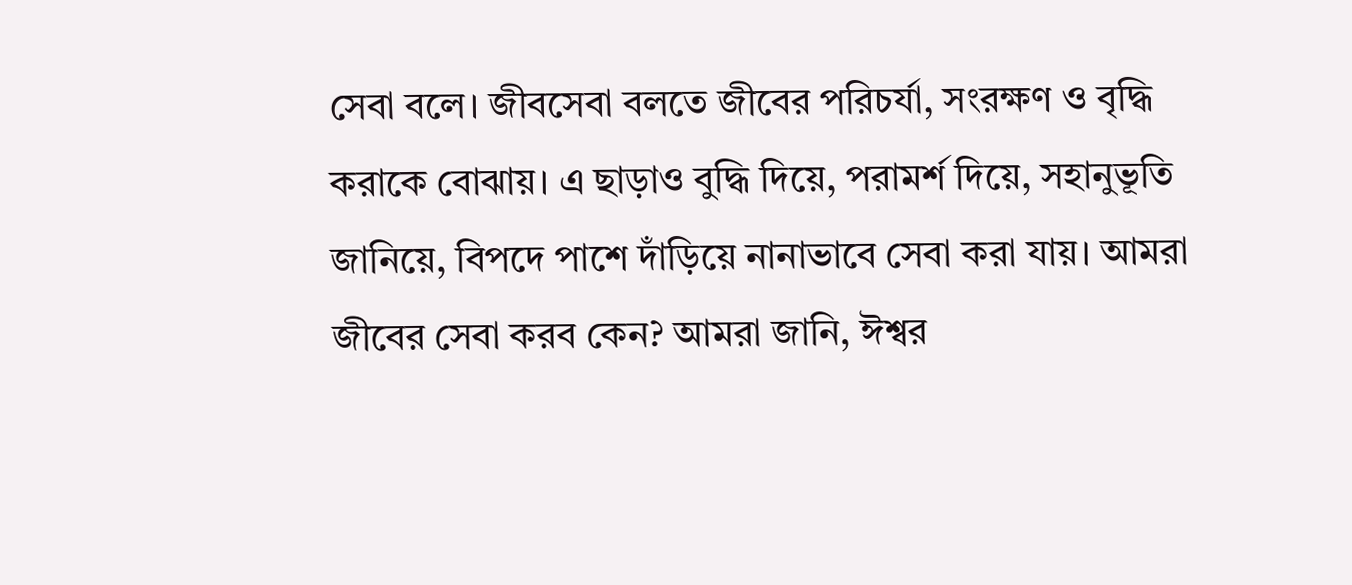সেবা বলে। জীবসেবা বলতে জীবের পরিচর্যা, সংরক্ষণ ও বৃদ্ধি করাকে বোঝায়। এ ছাড়াও বুদ্ধি দিয়ে, পরামর্শ দিয়ে, সহানুভূতি জানিয়ে, বিপদে পাশে দাঁড়িয়ে নানাভাবে সেবা করা যায়। আমরা জীবের সেবা করব কেন? আমরা জানি, ঈশ্বর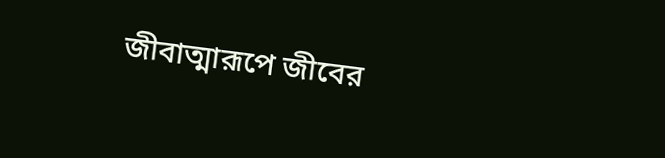জীবাত্মারূপে জীবের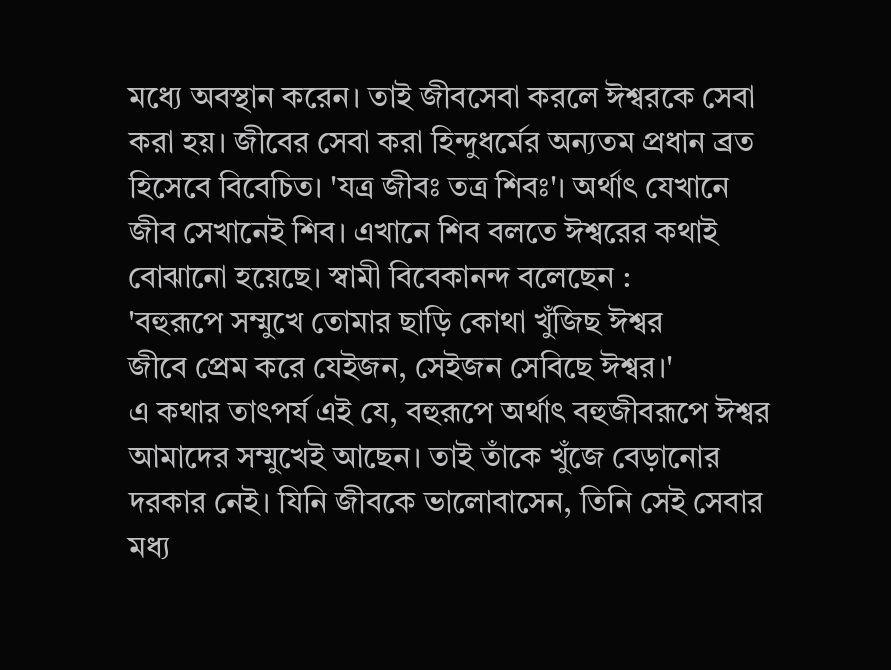মধ্যে অবস্থান করেন। তাই জীবসেবা করলে ঈশ্বরকে সেবা করা হয়। জীবের সেবা করা হিন্দুধর্মের অন্যতম প্রধান ব্রত হিসেবে বিবেচিত। 'যত্র জীবঃ তত্র শিবঃ'। অর্থাৎ যেখানে জীব সেখানেই শিব। এখানে শিব বলতে ঈশ্বরের কথাই বোঝানো হয়েছে। স্বামী বিবেকানন্দ বলেছেন :
'বহুরূপে সম্মুখে তোমার ছাড়ি কোথা খুঁজিছ ঈশ্বর
জীবে প্রেম করে যেইজন, সেইজন সেবিছে ঈশ্বর।'
এ কথার তাৎপর্য এই যে, বহুরূপে অর্থাৎ বহুজীবরূপে ঈশ্বর আমাদের সম্মুখেই আছেন। তাই তাঁকে খুঁজে বেড়ানোর দরকার নেই। যিনি জীবকে ভালোবাসেন, তিনি সেই সেবার মধ্য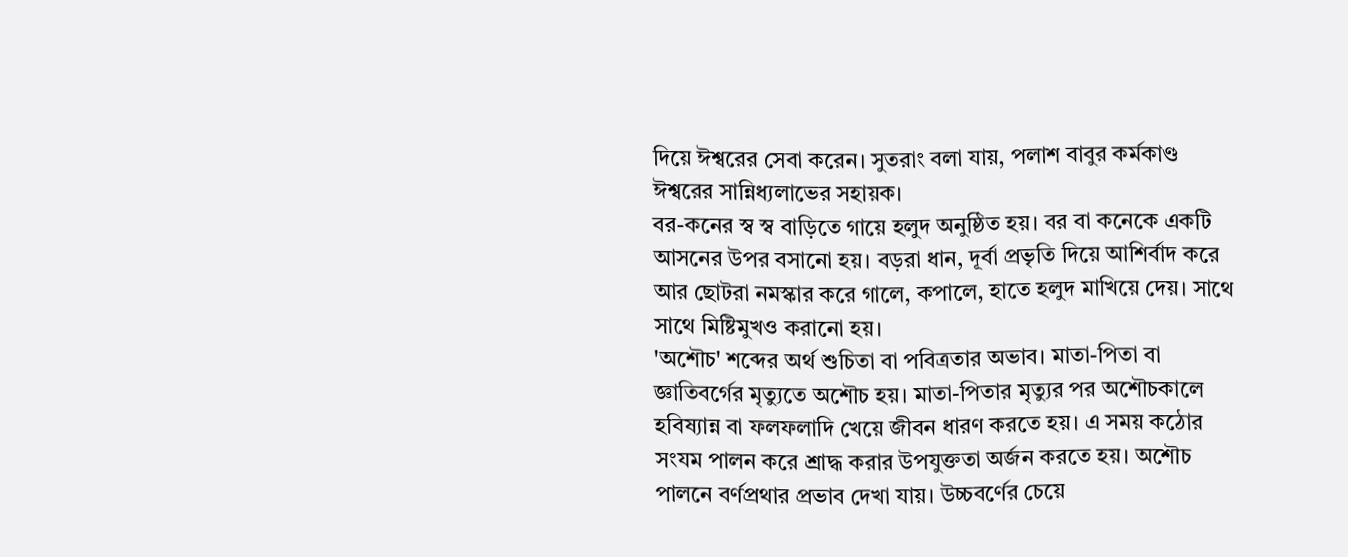দিয়ে ঈশ্বরের সেবা করেন। সুতরাং বলা যায়, পলাশ বাবুর কর্মকাণ্ড ঈশ্বরের সান্নিধ্যলাভের সহায়ক।
বর-কনের স্ব স্ব বাড়িতে গায়ে হলুদ অনুষ্ঠিত হয়। বর বা কনেকে একটি আসনের উপর বসানো হয়। বড়রা ধান, দূর্বা প্রভৃতি দিয়ে আশির্বাদ করে আর ছোটরা নমস্কার করে গালে, কপালে, হাতে হলুদ মাখিয়ে দেয়। সাথে সাথে মিষ্টিমুখও করানো হয়।
'অশৌচ' শব্দের অর্থ শুচিতা বা পবিত্রতার অভাব। মাতা-পিতা বা জ্ঞাতিবর্গের মৃত্যুতে অশৌচ হয়। মাতা-পিতার মৃত্যুর পর অশৌচকালে হবিষ্যান্ন বা ফলফলাদি খেয়ে জীবন ধারণ করতে হয়। এ সময় কঠোর সংযম পালন করে শ্রাদ্ধ করার উপযুক্ততা অর্জন করতে হয়। অশৌচ পালনে বর্ণপ্রথার প্রভাব দেখা যায়। উচ্চবর্ণের চেয়ে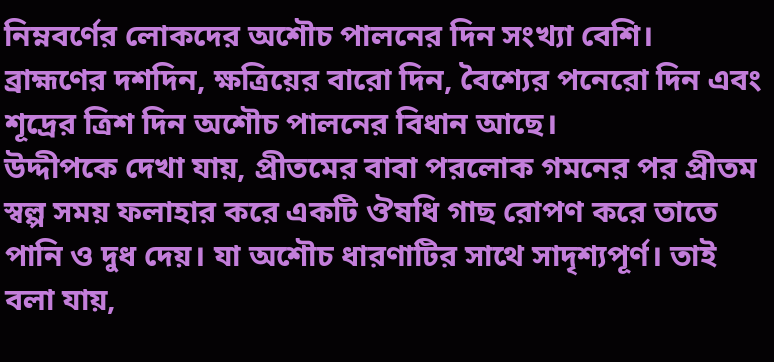নিম্নবর্ণের লোকদের অশৌচ পালনের দিন সংখ্যা বেশি। ব্রাহ্মণের দশদিন, ক্ষত্রিয়ের বারো দিন, বৈশ্যের পনেরো দিন এবং শূদ্রের ত্রিশ দিন অশৌচ পালনের বিধান আছে।
উদ্দীপকে দেখা যায়, প্রীতমের বাবা পরলোক গমনের পর প্রীতম স্বল্প সময় ফলাহার করে একটি ঔষধি গাছ রোপণ করে তাতে পানি ও দুধ দেয়। যা অশৌচ ধারণাটির সাথে সাদৃশ্যপূর্ণ। তাই বলা যায়,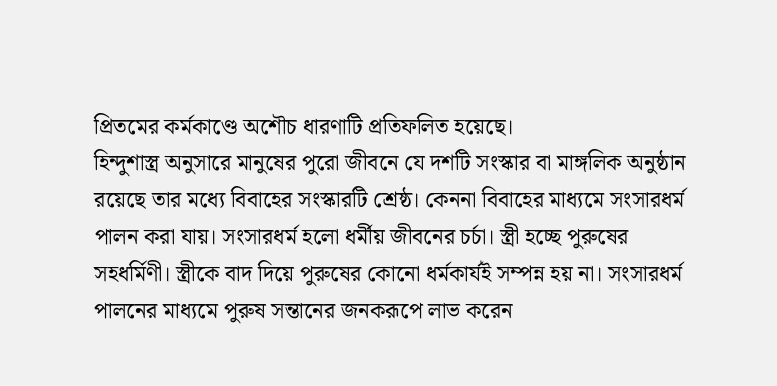প্রিতমের কর্মকাণ্ডে অশৌচ ধারণাটি প্রতিফলিত হয়েছে।
হিন্দুশাস্ত্র অনুসারে মানুষের পুরো জীবনে যে দশটি সংস্কার বা মাঙ্গলিক অনুষ্ঠান রয়েছে তার মধ্যে বিবাহের সংস্কারটি শ্রেষ্ঠ। কেননা বিবাহের মাধ্যমে সংসারধর্ম পালন করা যায়। সংসারধর্ম হলো ধর্মীয় জীবনের চর্চা। স্ত্রী হচ্ছে পুরুষের সহধর্মিণী। স্ত্রীকে বাদ দিয়ে পুরুষের কোনো ধর্মকার্যই সম্পন্ন হয় না। সংসারধর্ম পালনের মাধ্যমে পুরুষ সন্তানের জনকরূপে লাভ করেন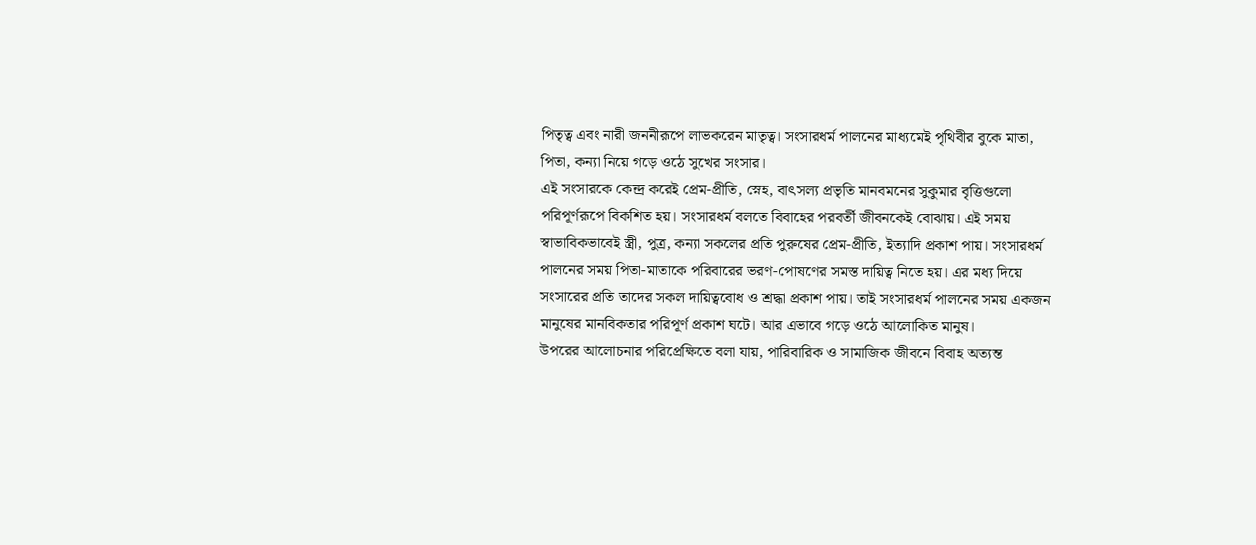পিতৃত্ব এবং নারী জননীরূপে লাভকরেন মাতৃত্ব। সংসারধর্ম পালনের মাধ্যমেই পৃথিবীর বুকে মাতা, পিতা, কন্যা নিয়ে গড়ে ওঠে সুখের সংসার।
এই সংসারকে কেন্দ্র করেই প্রেম-প্রীতি, স্নেহ, বাৎসল্য প্রভৃতি মানবমনের সুকুমার বৃত্তিগুলো পরিপূর্ণরূপে বিকশিত হয়। সংসারধর্ম বলতে বিবাহের পরবর্তী জীবনকেই বোঝায়। এই সময় স্বাভাবিকভাবেই স্ত্রী, পুত্র, কন্যা সকলের প্রতি পুরুষের প্রেম-প্রীতি, ইত্যাদি প্রকাশ পায়। সংসারধর্ম পালনের সময় পিতা-মাতাকে পরিবারের ভরণ-পোষণের সমস্ত দায়িত্ব নিতে হয়। এর মধ্য দিয়ে সংসারের প্রতি তাদের সকল দায়িত্ববোধ ও শ্রদ্ধা প্রকাশ পায়। তাই সংসারধর্ম পালনের সময় একজন মানুষের মানবিকতার পরিপূর্ণ প্রকাশ ঘটে। আর এভাবে গড়ে ওঠে আলোকিত মানুষ।
উপরের আলোচনার পরিপ্রেক্ষিতে বলা যায়, পারিবারিক ও সামাজিক জীবনে বিবাহ অত্যন্ত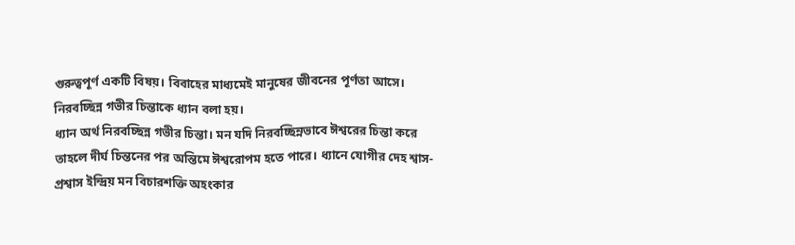গুরুত্বপূর্ণ একটি বিষয়। বিবাহের মাধ্যমেই মানুষের জীবনের পূর্ণতা আসে।
নিরবচ্ছিন্ন গভীর চিন্তাকে ধ্যান বলা হয়।
ধ্যান অর্থ নিরবচ্ছিন্ন গভীর চিন্তা। মন যদি নিরবচ্ছিন্নভাবে ঈশ্বরের চিন্তা করে তাহলে দীর্ঘ চিন্তনের পর অন্তিমে ঈশ্বরোপম হতে পারে। ধ্যানে যোগীর দেহ শ্বাস-প্রশ্বাস ইন্দ্রিয় মন বিচারশক্তি অহংকার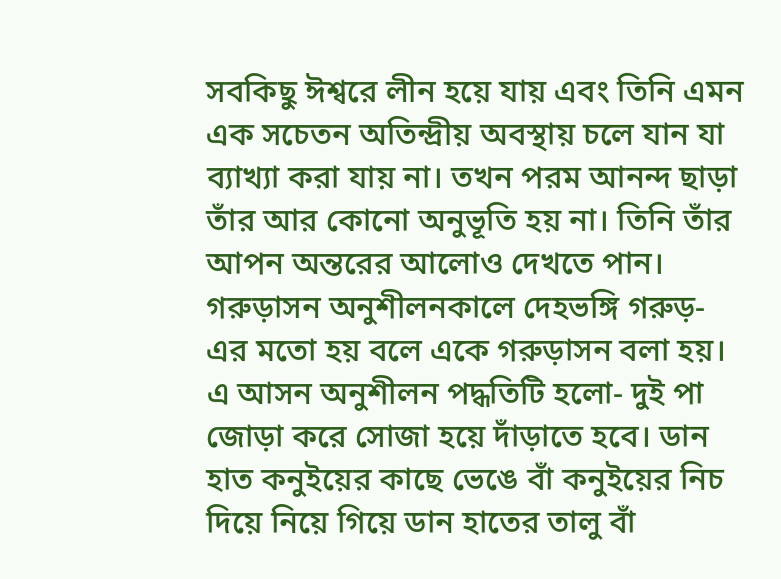সবকিছু ঈশ্বরে লীন হয়ে যায় এবং তিনি এমন এক সচেতন অতিন্দ্রীয় অবস্থায় চলে যান যা ব্যাখ্যা করা যায় না। তখন পরম আনন্দ ছাড়া তাঁর আর কোনো অনুভূতি হয় না। তিনি তাঁর আপন অন্তরের আলোও দেখতে পান।
গরুড়াসন অনুশীলনকালে দেহভঙ্গি গরুড়-এর মতো হয় বলে একে গরুড়াসন বলা হয়। এ আসন অনুশীলন পদ্ধতিটি হলো- দুই পা জোড়া করে সোজা হয়ে দাঁড়াতে হবে। ডান হাত কনুইয়ের কাছে ভেঙে বাঁ কনুইয়ের নিচ দিয়ে নিয়ে গিয়ে ডান হাতের তালু বাঁ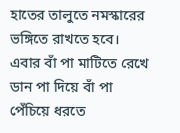হাতের তালুতে নমস্কারের ভঙ্গিতে রাখতে হবে। এবার বাঁ পা মাটিতে রেখে ডান পা দিয়ে বাঁ পা পেঁচিয়ে ধরতে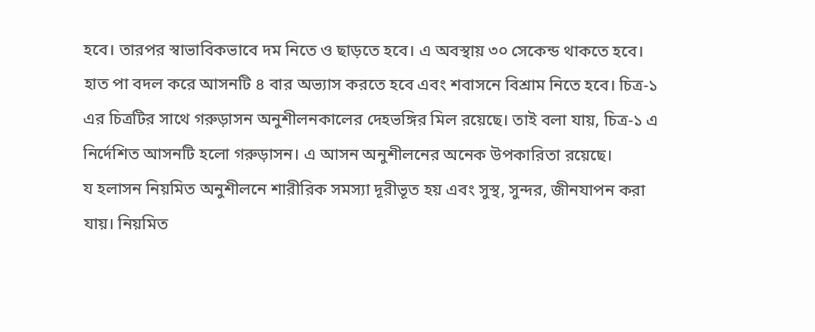হবে। তারপর স্বাভাবিকভাবে দম নিতে ও ছাড়তে হবে। এ অবস্থায় ৩০ সেকেন্ড থাকতে হবে। হাত পা বদল করে আসনটি ৪ বার অভ্যাস করতে হবে এবং শবাসনে বিশ্রাম নিতে হবে। চিত্র-১ এর চিত্রটির সাথে গরুড়াসন অনুশীলনকালের দেহভঙ্গির মিল রয়েছে। তাই বলা যায়, চিত্র-১ এ নির্দেশিত আসনটি হলো গরুড়াসন। এ আসন অনুশীলনের অনেক উপকারিতা রয়েছে।
য হলাসন নিয়মিত অনুশীলনে শারীরিক সমস্যা দূরীভূত হয় এবং সুস্থ, সুন্দর, জীনযাপন করা যায়। নিয়মিত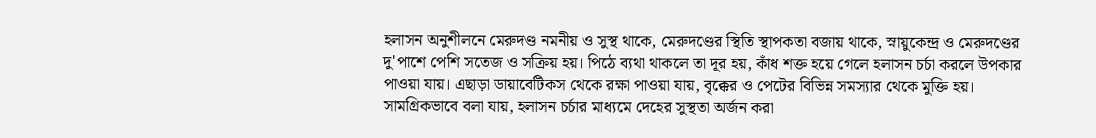হলাসন অনুশীলনে মেরুদণ্ড নমনীয় ও সুস্থ থাকে, মেরুদণ্ডের স্থিতি স্থাপকতা বজায় থাকে, স্নায়ুকেন্দ্র ও মেরুদণ্ডের দু'পাশে পেশি সতেজ ও সক্রিয় হয়। পিঠে ব্যথা থাকলে তা দূর হয়, কাঁধ শক্ত হয়ে গেলে হলাসন চর্চা করলে উপকার পাওয়া যায়। এছাড়া ডায়াবেটিকস থেকে রক্ষা পাওয়া যায়, বৃক্কের ও পেটের বিভিন্ন সমস্যার থেকে মুক্তি হয়। সামগ্রিকভাবে বলা যায়, হলাসন চর্চার মাধ্যমে দেহের সুস্থতা অর্জন করা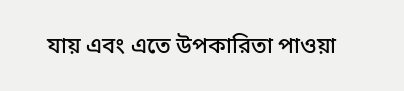যায় এবং এতে উপকারিতা পাওয়া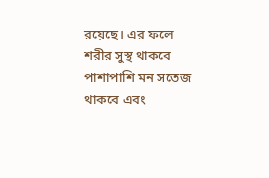রয়েছে। এর ফলে শরীর সুস্থ থাকবে পাশাপাশি মন সতেজ থাকবে এবং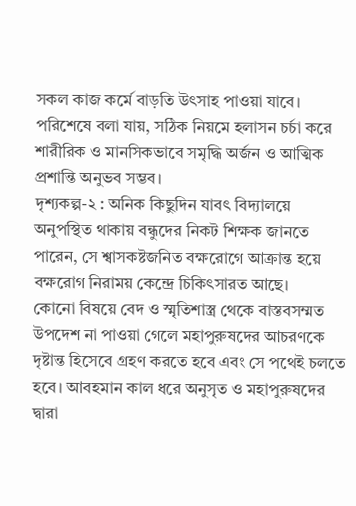সকল কাজ কর্মে বাড়তি উৎসাহ পাওয়া যাবে।
পরিশেষে বলা যায়, সঠিক নিয়মে হলাসন চর্চা করে শারীরিক ও মানসিকভাবে সমৃদ্ধি অর্জন ও আত্মিক প্রশান্তি অনুভব সম্ভব।
দৃশ্যকল্প-২ : অনিক কিছুদিন যাবৎ বিদ্যালয়ে অনুপস্থিত থাকায় বন্ধুদের নিকট শিক্ষক জানতে পারেন, সে শ্বাসকষ্টজনিত বক্ষরোগে আক্রান্ত হয়ে বক্ষরোগ নিরাময় কেন্দ্রে চিকিৎসারত আছে।
কোনো বিষয়ে বেদ ও স্মৃতিশাস্ত্র থেকে বাস্তবসম্মত উপদেশ না পাওয়া গেলে মহাপুরুষদের আচরণকে দৃষ্টান্ত হিসেবে গ্রহণ করতে হবে এবং সে পথেই চলতে হবে। আবহমান কাল ধরে অনুসৃত ও মহাপুরুষদের দ্বারা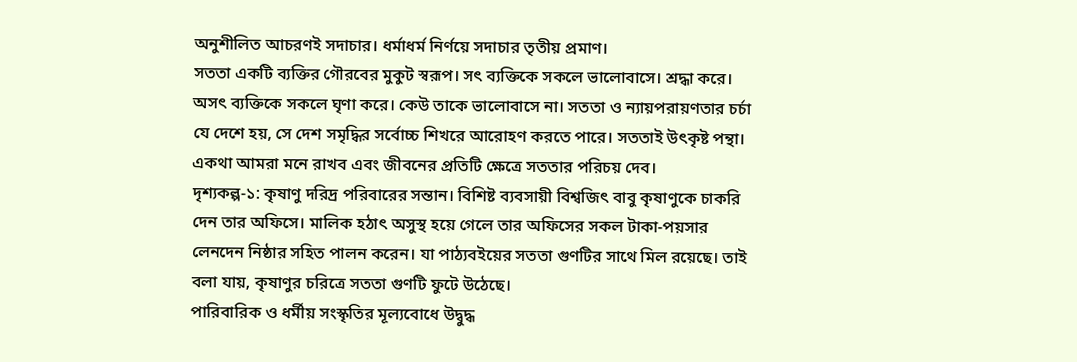অনুশীলিত আচরণই সদাচার। ধর্মাধর্ম নির্ণয়ে সদাচার তৃতীয় প্রমাণ।
সততা একটি ব্যক্তির গৌরবের মুকুট স্বরূপ। সৎ ব্যক্তিকে সকলে ভালোবাসে। শ্রদ্ধা করে। অসৎ ব্যক্তিকে সকলে ঘৃণা করে। কেউ তাকে ভালোবাসে না। সততা ও ন্যায়পরায়ণতার চর্চা যে দেশে হয়, সে দেশ সমৃদ্ধির সর্বোচ্চ শিখরে আরোহণ করতে পারে। সততাই উৎকৃষ্ট পন্থা। একথা আমরা মনে রাখব এবং জীবনের প্রতিটি ক্ষেত্রে সততার পরিচয় দেব।
দৃশ্যকল্প-১: কৃষাণু দরিদ্র পরিবারের সন্তান। বিশিষ্ট ব্যবসায়ী বিশ্বজিৎ বাবু কৃষাণুকে চাকরি দেন তার অফিসে। মালিক হঠাৎ অসুস্থ হয়ে গেলে তার অফিসের সকল টাকা-পয়সার লেনদেন নিষ্ঠার সহিত পালন করেন। যা পাঠ্যবইয়ের সততা গুণটির সাথে মিল রয়েছে। তাই বলা যায়, কৃষাণুর চরিত্রে সততা গুণটি ফুটে উঠেছে।
পারিবারিক ও ধর্মীয় সংস্কৃতির মূল্যবোধে উদ্বুদ্ধ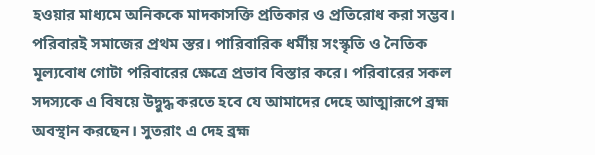হওয়ার মাধ্যমে অনিককে মাদকাসক্তি প্রতিকার ও প্রতিরোধ করা সম্ভব।
পরিবারই সমাজের প্রথম স্তর। পারিবারিক ধর্মীয় সংস্কৃতি ও নৈতিক মূল্যবোধ গোটা পরিবারের ক্ষেত্রে প্রভাব বিস্তার করে। পরিবারের সকল সদস্যকে এ বিষয়ে উদ্বুদ্ধ করতে হবে যে আমাদের দেহে আত্মারূপে ব্রহ্ম অবস্থান করছেন। সুতরাং এ দেহ ব্রহ্ম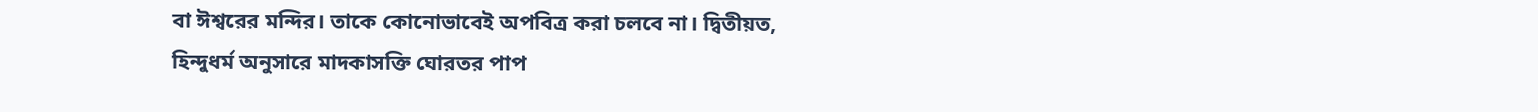বা ঈশ্বরের মন্দির। তাকে কোনোভাবেই অপবিত্র করা চলবে না। দ্বিতীয়ত, হিন্দুধর্ম অনুসারে মাদকাসক্তি ঘোরতর পাপ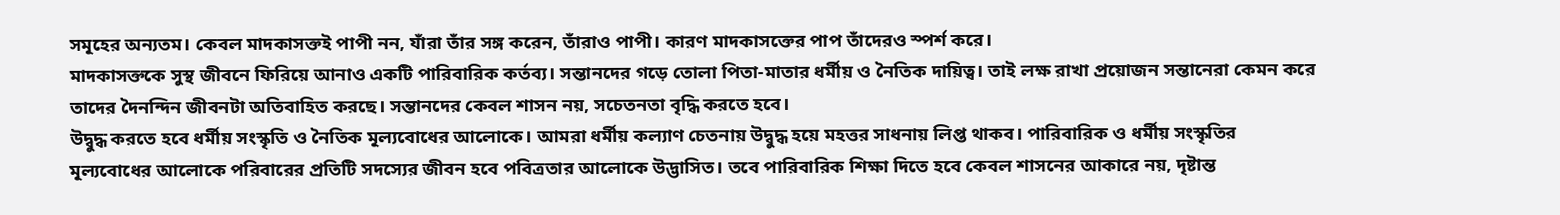সমূহের অন্যতম। কেবল মাদকাসক্তই পাপী নন, যাঁরা তাঁর সঙ্গ করেন, তাঁরাও পাপী। কারণ মাদকাসক্তের পাপ তাঁদেরও স্পর্শ করে।
মাদকাসক্তকে সুস্থ জীবনে ফিরিয়ে আনাও একটি পারিবারিক কর্তব্য। সন্তানদের গড়ে তোলা পিতা-মাতার ধর্মীয় ও নৈতিক দায়িত্ব। তাই লক্ষ রাখা প্রয়োজন সন্তানেরা কেমন করে তাদের দৈনন্দিন জীবনটা অতিবাহিত করছে। সন্তানদের কেবল শাসন নয়, সচেতনতা বৃদ্ধি করতে হবে।
উদ্বুদ্ধ করতে হবে ধর্মীয় সংস্কৃতি ও নৈতিক মূল্যবোধের আলোকে। আমরা ধর্মীয় কল্যাণ চেতনায় উদ্বুদ্ধ হয়ে মহত্তর সাধনায় লিপ্ত থাকব। পারিবারিক ও ধর্মীয় সংস্কৃতির মূল্যবোধের আলোকে পরিবারের প্রতিটি সদস্যের জীবন হবে পবিত্রতার আলোকে উদ্ভাসিত। তবে পারিবারিক শিক্ষা দিতে হবে কেবল শাসনের আকারে নয়, দৃষ্টান্ত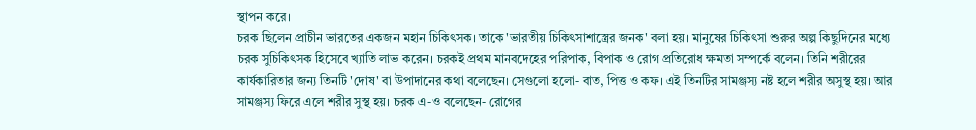স্থাপন করে।
চরক ছিলেন প্রাচীন ভারতের একজন মহান চিকিৎসক। তাকে 'ভারতীয় চিকিৎসাশাস্ত্রের জনক' বলা হয়। মানুষের চিকিৎসা শুরুর অল্প কিছুদিনের মধ্যে চরক সুচিকিৎসক হিসেবে খ্যাতি লাভ করেন। চরকই প্রথম মানবদেহের পরিপাক, বিপাক ও রোগ প্রতিরোধ ক্ষমতা সম্পর্কে বলেন। তিনি শরীরের কার্যকারিতার জন্য তিনটি 'দোষ' বা উপাদানের কথা বলেছেন। সেগুলো হলো- বাত, পিত্ত ও কফ। এই তিনটির সামঞ্জস্য নষ্ট হলে শরীর অসুস্থ হয়। আর সামঞ্জস্য ফিরে এলে শরীর সুস্থ হয়। চরক এ-ও বলেছেন- রোগের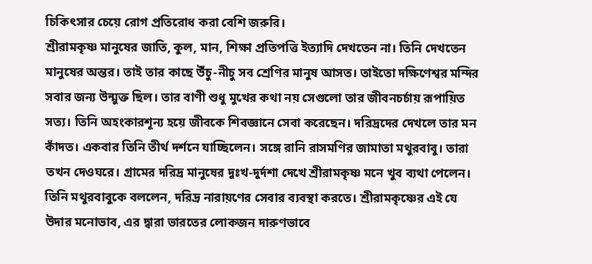চিকিৎসার চেয়ে রোগ প্রতিরোধ করা বেশি জরুরি।
শ্রীরামকৃষ্ণ মানুষের জাতি, কুল, মান, শিক্ষা প্রতিপত্তি ইত্যাদি দেখতেন না। তিনি দেখতেন মানুষের অন্তর। তাই তার কাছে উঁচু-নীচু সব শ্রেণির মানুষ আসত। তাইতো দক্ষিণেশ্বর মন্দির সবার জন্য উন্মুক্ত ছিল। তার বাণী শুধু মুখের কথা নয় সেগুলো তার জীবনচর্চায় রূপায়িত সত্য। তিনি অহংকারশূন্য হয়ে জীবকে শিবজ্ঞানে সেবা করেছেন। দরিদ্রদের দেখলে তার মন কাঁদত। একবার তিনি তীর্থ দর্শনে যাচ্ছিলেন। সঙ্গে রানি রাসমণির জামাতা মথুরবাবু। তারা তখন দেওঘরে। গ্রামের দরিদ্র মানুষের দুঃখ-দুর্দশা দেখে শ্রীরামকৃষ্ণ মনে খুব ব্যথা পেলেন। তিনি মথুরবাবুকে বললেন, দরিদ্র নারায়ণের সেবার ব্যবস্থা করতে। শ্রীরামকৃষ্ণের এই যে উদার মনোভাব, এর দ্বারা ভারতের লোকজন দারুণভাবে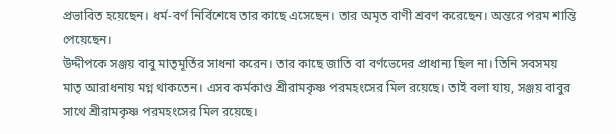প্রভাবিত হয়েছেন। ধর্ম-বর্ণ নির্বিশেষে তার কাছে এসেছেন। তার অমৃত বাণী শ্রবণ করেছেন। অন্তরে পরম শান্তি পেয়েছেন।
উদ্দীপকে সঞ্জয় বাবু মাতৃমূর্তির সাধনা করেন। তার কাছে জাতি বা বর্ণভেদের প্রাধান্য ছিল না। তিনি সবসময় মাতৃ আরাধনায় মগ্ন থাকতেন। এসব কর্মকাণ্ড শ্রীরামকৃষ্ণ পরমহংসের মিল রয়েছে। তাই বলা যায়, সঞ্জয় বাবুর সাথে শ্রীরামকৃষ্ণ পরমহংসের মিল রয়েছে।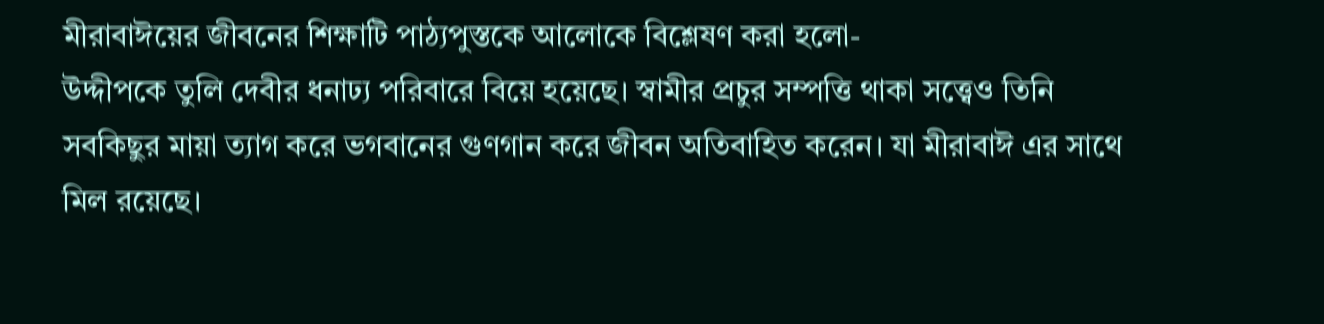মীরাবাঈয়ের জীবনের শিক্ষাটি পাঠ্যপুস্তকে আলোকে বিশ্লেষণ করা হলো-
উদ্দীপকে তুলি দেবীর ধনাঢ্য পরিবারে বিয়ে হয়েছে। স্বামীর প্রচুর সম্পত্তি থাকা সত্ত্বেও তিনি সবকিছুর মায়া ত্যাগ করে ভগবানের গুণগান করে জীবন অতিবাহিত করেন। যা মীরাবাঈ এর সাথে মিল রয়েছে।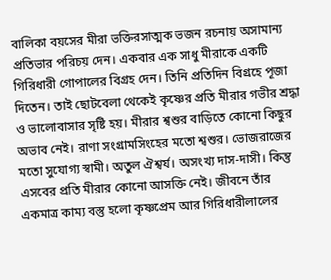বালিকা বয়সের মীরা ভক্তিরসাত্মক ভজন রচনায় অসামান্য প্রতিভার পরিচয় দেন। একবার এক সাধু মীরাকে একটি গিরিধারী গোপালের বিগ্রহ দেন। তিনি প্রতিদিন বিগ্রহে পূজা দিতেন। তাই ছোটবেলা থেকেই কৃষ্ণের প্রতি মীরার গভীর শ্রদ্ধা ও ভালোবাসার সৃষ্টি হয়। মীরার শ্বশুর বাড়িতে কোনো কিছুর অভাব নেই। রাণা সংগ্রামসিংহের মতো শ্বশুর। ভোজরাজের মতো সুযোগ্য স্বামী। অতুল ঐশ্বর্য। অসংখ্য দাস-দাসী। কিন্তু এসবের প্রতি মীরার কোনো আসক্তি নেই। জীবনে তাঁর একমাত্র কাম্য বস্তু হলো কৃষ্ণপ্রেম আর গিরিধারীলালের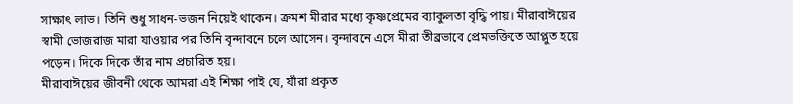সাক্ষাৎ লাভ। তিনি শুধু সাধন-ভজন নিয়েই থাকেন। ক্রমশ মীরার মধ্যে কৃষ্ণপ্রেমের ব্যাকুলতা বৃদ্ধি পায়। মীরাবাঈয়ের স্বামী ভোজরাজ মারা যাওয়ার পর তিনি বৃন্দাবনে চলে আসেন। বৃন্দাবনে এসে মীরা তীব্রভাবে প্রেমভক্তিতে আপ্লুত হয়ে পড়েন। দিকে দিকে তাঁর নাম প্রচারিত হয়।
মীরাবাঈয়ের জীবনী থেকে আমরা এই শিক্ষা পাই যে, যাঁরা প্রকৃত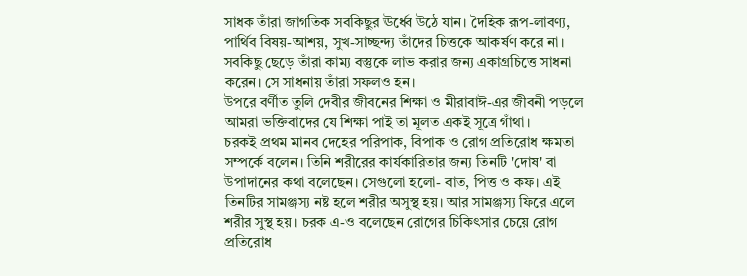সাধক তাঁরা জাগতিক সবকিছুর ঊর্ধ্বে উঠে যান। দৈহিক রূপ-লাবণ্য, পার্থিব বিষয়-আশয়, সুখ-সাচ্ছন্দ্য তাঁদের চিত্তকে আকর্ষণ করে না। সবকিছু ছেড়ে তাঁরা কাম্য বস্তুকে লাভ করার জন্য একাগ্রচিত্তে সাধনা করেন। সে সাধনায় তাঁরা সফলও হন।
উপরে বর্ণীত তুলি দেবীর জীবনের শিক্ষা ও মীরাবাঈ-এর জীবনী পড়লে আমরা ভক্তিবাদের যে শিক্ষা পাই তা মূলত একই সূত্রে গাঁথা।
চরকই প্রথম মানব দেহের পরিপাক, বিপাক ও রোগ প্রতিরোধ ক্ষমতা সম্পর্কে বলেন। তিনি শরীরের কার্যকারিতার জন্য তিনটি 'দোষ' বা উপাদানের কথা বলেছেন। সেগুলো হলো- বাত, পিত্ত ও কফ। এই তিনটির সামঞ্জস্য নষ্ট হলে শরীর অসুস্থ হয়। আর সামঞ্জস্য ফিরে এলে শরীর সুস্থ হয়। চরক এ-ও বলেছেন রোগের চিকিৎসার চেয়ে রোগ প্রতিরোধ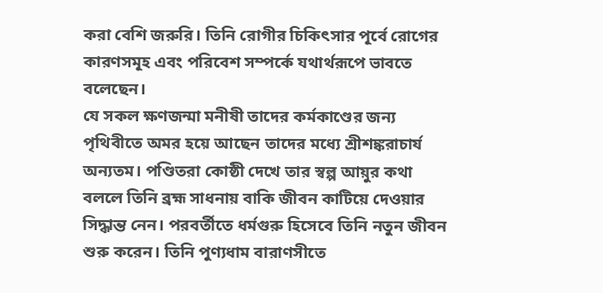করা বেশি জরুরি। তিনি রোগীর চিকিৎসার পূর্বে রোগের কারণসমূহ এবং পরিবেশ সম্পর্কে যথার্থরূপে ভাবতে বলেছেন।
যে সকল ক্ষণজন্মা মনীষী তাদের কর্মকাণ্ডের জন্য পৃথিবীতে অমর হয়ে আছেন তাদের মধ্যে শ্রীশঙ্করাচার্য অন্যতম। পণ্ডিতরা কোষ্ঠী দেখে তার স্বল্প আয়ুর কথা বললে তিনি ব্রহ্ম সাধনায় বাকি জীবন কাটিয়ে দেওয়ার সিদ্ধান্ত নেন। পরবর্তীতে ধর্মগুরু হিসেবে তিনি নতুন জীবন শুরু করেন। তিনি পুণ্যধাম বারাণসীতে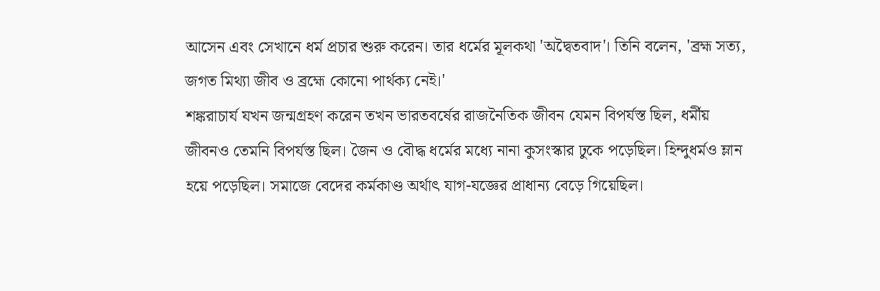আসেন এবং সেখানে ধর্ম প্রচার শুরু করেন। তার ধর্মের মূলকথা 'অদ্বৈতবাদ'। তিনি বলেন, 'ব্রহ্ম সত্য, জগত মিথ্যা জীব ও ব্রহ্মে কোনো পার্থক্য নেই।'
শঙ্করাচার্য যখন জন্মগ্রহণ করেন তখন ভারতবর্ষের রাজনৈতিক জীবন যেমন বিপর্যস্ত ছিল, ধর্মীয় জীবনও তেমনি বিপর্যস্ত ছিল। জৈন ও বৌদ্ধ ধর্মের মধ্যে নানা কুসংস্কার ঢুকে পড়েছিল। হিন্দুধর্মও ম্লান হয়ে পড়েছিল। সমাজে বেদের কর্মকাণ্ড অর্থাৎ যাগ-যজ্ঞের প্রাধান্য বেড়ে গিয়েছিল।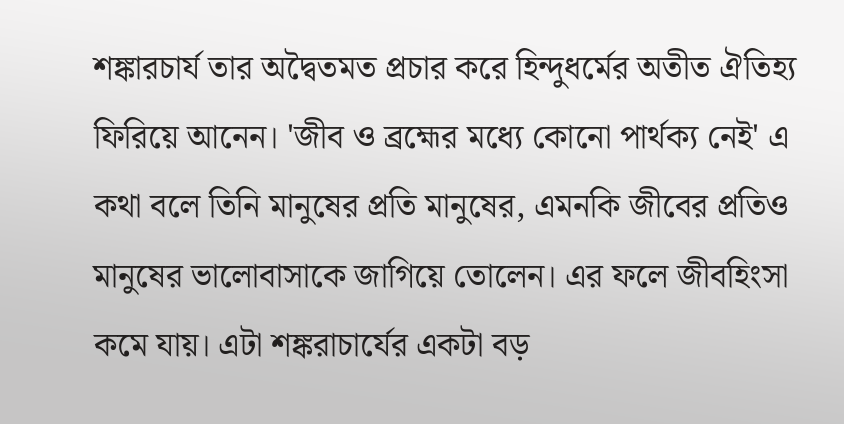শঙ্কারচার্য তার অদ্বৈতমত প্রচার করে হিন্দুধর্মের অতীত ঐতিহ্য ফিরিয়ে আনেন। 'জীব ও ব্রহ্মের মধ্যে কোনো পার্থক্য নেই' এ কথা বলে তিনি মানুষের প্রতি মানুষের, এমনকি জীবের প্রতিও মানুষের ভালোবাসাকে জাগিয়ে তোলেন। এর ফলে জীবহিংসা কমে যায়। এটা শঙ্করাচার্যের একটা বড়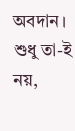অবদান। শুধু তা-ই নয়,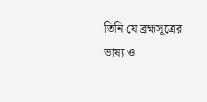তিনি যে ব্রহ্মসূত্রের ভাষ্য ও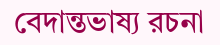বেদান্তভাষ্য রচনা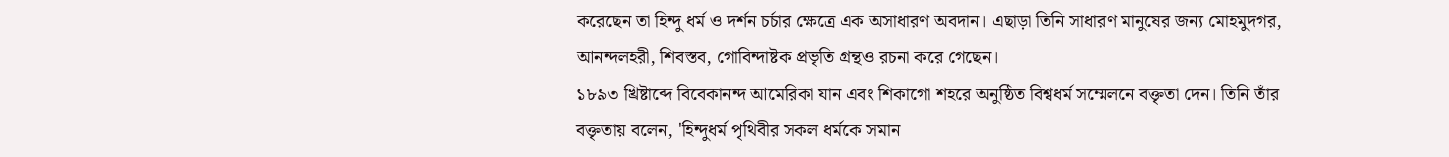করেছেন তা হিন্দু ধর্ম ও দর্শন চর্চার ক্ষেত্রে এক অসাধারণ অবদান। এছাড়া তিনি সাধারণ মানুষের জন্য মোহমুদগর, আনন্দলহরী, শিবস্তব, গোবিন্দাষ্টক প্রভৃতি গ্রন্থও রচনা করে গেছেন।
১৮৯৩ খ্রিষ্টাব্দে বিবেকানন্দ আমেরিকা যান এবং শিকাগো শহরে অনুষ্ঠিত বিশ্বধর্ম সম্মেলনে বক্তৃতা দেন। তিনি তাঁর বক্তৃতায় বলেন, 'হিন্দুধর্ম পৃথিবীর সকল ধর্মকে সমান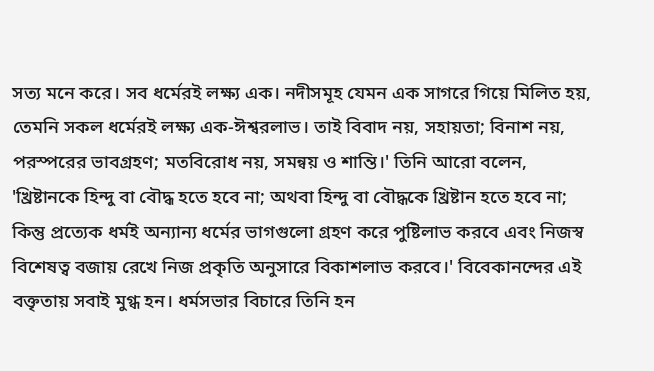সত্য মনে করে। সব ধর্মেরই লক্ষ্য এক। নদীসমূহ যেমন এক সাগরে গিয়ে মিলিত হয়, তেমনি সকল ধর্মেরই লক্ষ্য এক-ঈশ্বরলাভ। তাই বিবাদ নয়, সহায়তা; বিনাশ নয়, পরস্পরের ভাবগ্রহণ; মতবিরোধ নয়, সমন্বয় ও শান্তি।' তিনি আরো বলেন, 'খ্রিষ্টানকে হিন্দু বা বৌদ্ধ হতে হবে না; অথবা হিন্দু বা বৌদ্ধকে খ্রিষ্টান হতে হবে না; কিন্তু প্রত্যেক ধর্মই অন্যান্য ধর্মের ভাগগুলো গ্রহণ করে পুষ্টিলাভ করবে এবং নিজস্ব বিশেষত্ব বজায় রেখে নিজ প্রকৃতি অনুসারে বিকাশলাভ করবে।' বিবেকানন্দের এই বক্তৃতায় সবাই মুগ্ধ হন। ধর্মসভার বিচারে তিনি হন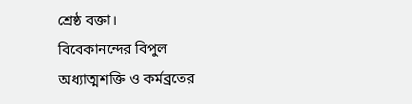শ্রেষ্ঠ বক্তা।
বিবেকানন্দের বিপুল অধ্যাত্মশক্তি ও কর্মব্রতের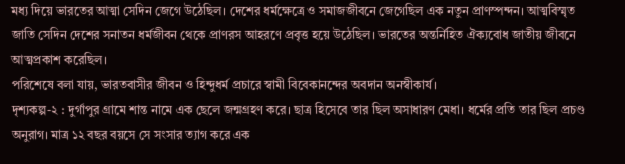মধ্য দিয়ে ভারতের আত্মা সেদিন জেগে উঠেছিল। দেশের ধর্মক্ষেত্রে ও সমাজজীবনে জেগেছিল এক নতুন প্রাণস্পন্দন। আত্মবিস্মৃত জাতি সেদিন দেশের সনাতন ধর্মজীবন থেকে প্রাণরস আহরণে প্রবৃত্ত হয়ে উঠেছিল। ভারতের অন্তর্নিহিত ঐক্যবোধ জাতীয় জীবনে আত্মপ্রকাশ করেছিল।
পরিশেষে বলা যায়, ভারতবাসীর জীবন ও হিন্দুধর্ম প্রচারে স্বামী বিবেকানন্দের অবদান অনস্বীকার্য।
দৃশ্যকল্প-২ : দুর্গাপুর গ্রামে শান্ত নামে এক ছেলে জন্মগ্রহণ করে। ছাত্র হিসেবে তার ছিল অসাধারণ মেধা। ধর্মের প্রতি তার ছিল প্রচণ্ড অনুরাগ। মাত্র ১২ বছর বয়সে সে সংসার ত্যাগ করে এক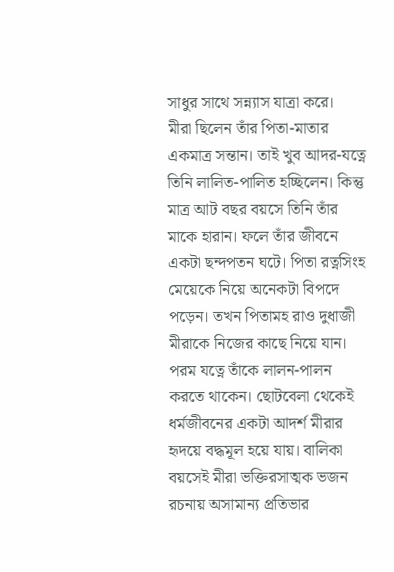সাধুর সাথে সন্ন্যাস যাত্রা করে।
মীরা ছিলেন তাঁর পিতা-মাতার একমাত্র সন্তান। তাই খুব আদর-যত্নে তিনি লালিত-পালিত হচ্ছিলেন। কিন্তু মাত্র আট বছর বয়সে তিনি তাঁর মাকে হারান। ফলে তাঁর জীবনে একটা ছন্দপতন ঘটে। পিতা রত্নসিংহ মেয়েকে নিয়ে অনেকটা বিপদে পড়েন। তখন পিতামহ রাও দুধাজী মীরাকে নিজের কাছে নিয়ে যান। পরম যত্নে তাঁকে লালন-পালন করতে থাকেন। ছোটবেলা থেকেই ধর্মজীবনের একটা আদর্শ মীরার হৃদয়ে বদ্ধমূল হয়ে যায়। বালিকা বয়সেই মীরা ভক্তিরসাত্মক ভজন রচনায় অসামান্য প্রতিভার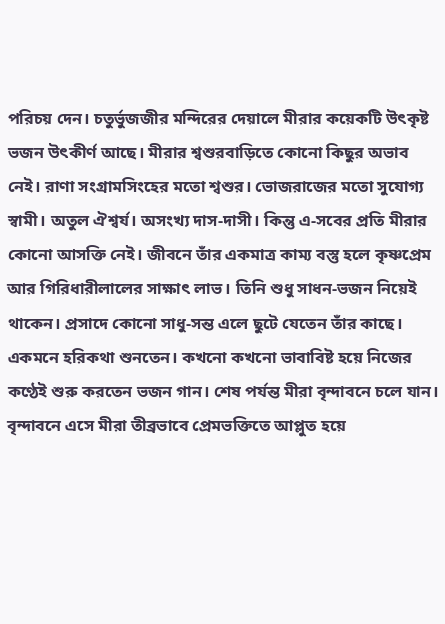পরিচয় দেন। চতুর্ভুজজীর মন্দিরের দেয়ালে মীরার কয়েকটি উৎকৃষ্ট ভজন উৎকীর্ণ আছে। মীরার শ্বশুরবাড়িতে কোনো কিছুর অভাব নেই। রাণা সংগ্রামসিংহের মতো শ্বশুর। ভোজরাজের মতো সুযোগ্য স্বামী। অতুল ঐশ্বর্য। অসংখ্য দাস-দাসী। কিন্তু এ-সবের প্রতি মীরার কোনো আসক্তি নেই। জীবনে তাঁর একমাত্র কাম্য বস্তু হলে কৃষ্ণপ্রেম আর গিরিধারীলালের সাক্ষাৎ লাভ। তিনি শুধু সাধন-ভজন নিয়েই থাকেন। প্রসাদে কোনো সাধু-সন্ত এলে ছুটে যেতেন তাঁর কাছে। একমনে হরিকথা শুনতেন। কখনো কখনো ভাবাবিষ্ট হয়ে নিজের কণ্ঠেই শুরু করতেন ভজন গান। শেষ পর্যন্ত মীরা বৃন্দাবনে চলে যান। বৃন্দাবনে এসে মীরা তীব্রভাবে প্রেমভক্তিতে আপ্লুত হয়ে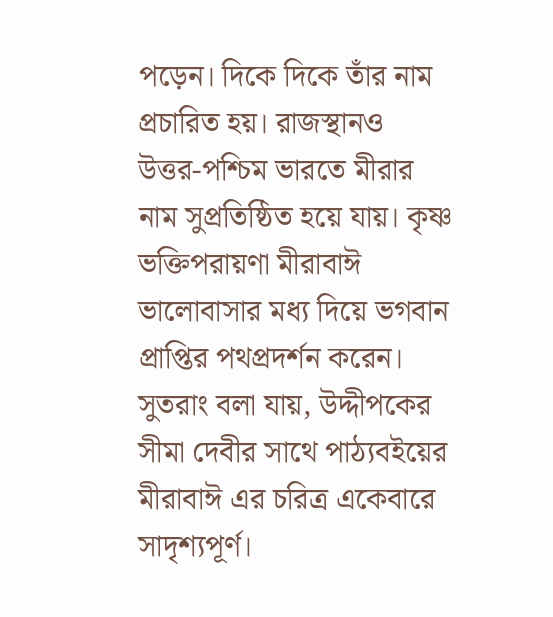পড়েন। দিকে দিকে তাঁর নাম প্রচারিত হয়। রাজস্থানও উত্তর-পশ্চিম ভারতে মীরার নাম সুপ্রতিষ্ঠিত হয়ে যায়। কৃষ্ণ ভক্তিপরায়ণা মীরাবাঈ ভালোবাসার মধ্য দিয়ে ভগবান প্রাপ্তির পথপ্রদর্শন করেন।
সুতরাং বলা যায়, উদ্দীপকের সীমা দেবীর সাথে পাঠ্যবইয়ের মীরাবাঈ এর চরিত্র একেবারে সাদৃশ্যপূর্ণ।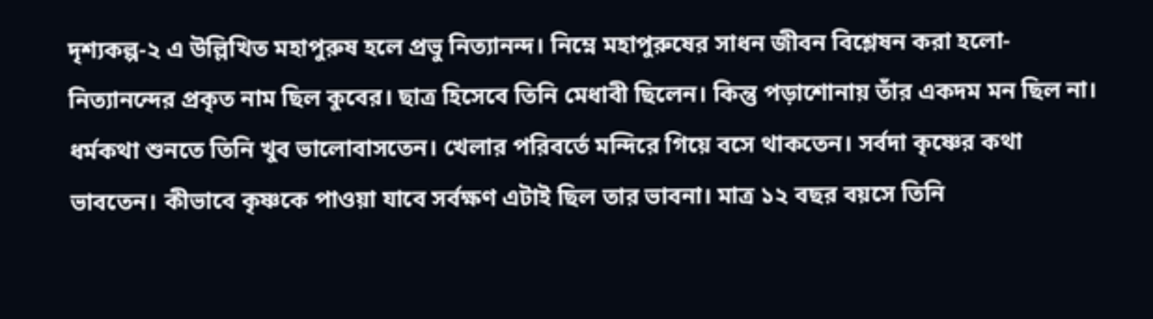দৃশ্যকল্প-২ এ উল্লিখিত মহাপুরুষ হলে প্রভু নিত্যানন্দ। নিম্নে মহাপুরুষের সাধন জীবন বিশ্লেষন করা হলো-
নিত্যানন্দের প্রকৃত নাম ছিল কুবের। ছাত্র হিসেবে তিনি মেধাবী ছিলেন। কিন্তু পড়াশোনায় তাঁর একদম মন ছিল না। ধর্মকথা শুনতে তিনি খুব ভালোবাসতেন। খেলার পরিবর্তে মন্দিরে গিয়ে বসে থাকতেন। সর্বদা কৃষ্ণের কথা ভাবতেন। কীভাবে কৃষ্ণকে পাওয়া যাবে সর্বক্ষণ এটাই ছিল তার ভাবনা। মাত্র ১২ বছর বয়সে তিনি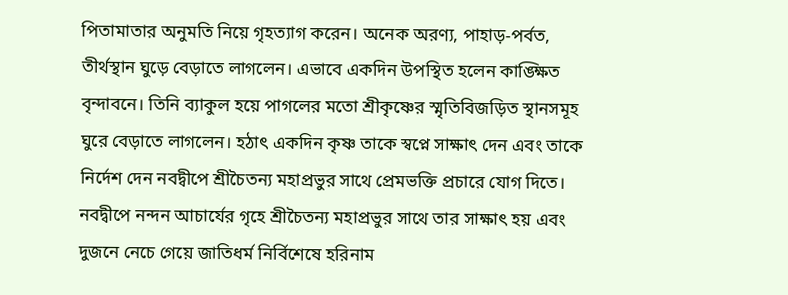পিতামাতার অনুমতি নিয়ে গৃহত্যাগ করেন। অনেক অরণ্য, পাহাড়-পর্বত, তীর্থস্থান ঘুড়ে বেড়াতে লাগলেন। এভাবে একদিন উপস্থিত হলেন কাঙ্ক্ষিত বৃন্দাবনে। তিনি ব্যাকুল হয়ে পাগলের মতো শ্রীকৃষ্ণের স্মৃতিবিজড়িত স্থানসমূহ ঘুরে বেড়াতে লাগলেন। হঠাৎ একদিন কৃষ্ণ তাকে স্বপ্নে সাক্ষাৎ দেন এবং তাকে নির্দেশ দেন নবদ্বীপে শ্রীচৈতন্য মহাপ্রভুর সাথে প্রেমভক্তি প্রচারে যোগ দিতে। নবদ্বীপে নন্দন আচার্যের গৃহে শ্রীচৈতন্য মহাপ্রভুর সাথে তার সাক্ষাৎ হয় এবং দুজনে নেচে গেয়ে জাতিধর্ম নির্বিশেষে হরিনাম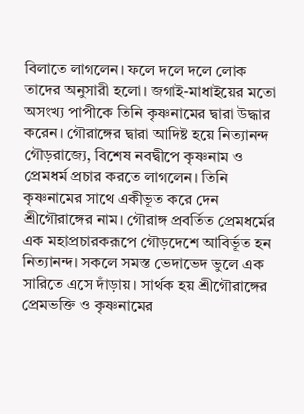বিলাতে লাগলেন। ফলে দলে দলে লোক তাদের অনুসারী হলো। জগাই-মাধাইয়ের মতো অসংখ্য পাপীকে তিনি কৃষ্ণনামের দ্বারা উদ্ধার করেন। গৌরাঙ্গের দ্বারা আদিষ্ট হয়ে নিত্যানন্দ গৌড়রাজ্যে, বিশেষ নবদ্বীপে কৃষ্ণনাম ও প্রেমধর্ম প্রচার করতে লাগলেন। তিনি কৃষ্ণনামের সাথে একীভূত করে দেন শ্রীগৌরাঙ্গের নাম। গৌরাঙ্গ প্রবর্তিত প্রেমধর্মের এক মহাপ্রচারকরূপে গৌড়দেশে আবির্ভূত হন নিত্যানন্দ। সকলে সমস্ত ভেদাভেদ ভুলে এক সারিতে এসে দাঁড়ায়। সার্থক হয় শ্রীগৌরাঙ্গের প্রেমভক্তি ও কৃষ্ণনামের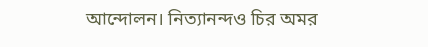আন্দোলন। নিত্যানন্দও চির অমর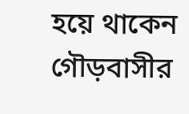হয়ে থাকেন গৌড়বাসীর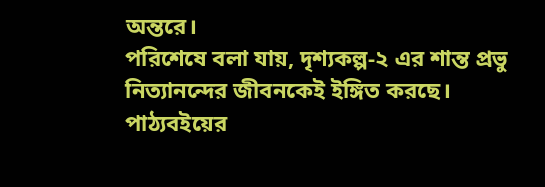অন্তরে।
পরিশেষে বলা যায়, দৃশ্যকল্প-২ এর শান্ত প্রভু নিত্যানন্দের জীবনকেই ইঙ্গিত করছে। পাঠ্যবইয়ের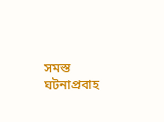সমস্ত ঘটনাপ্রবাহ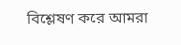বিশ্লেষণ করে আমরা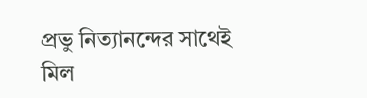প্রভু নিত্যানন্দের সাথেই মিল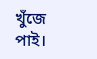খুঁজে পাই।